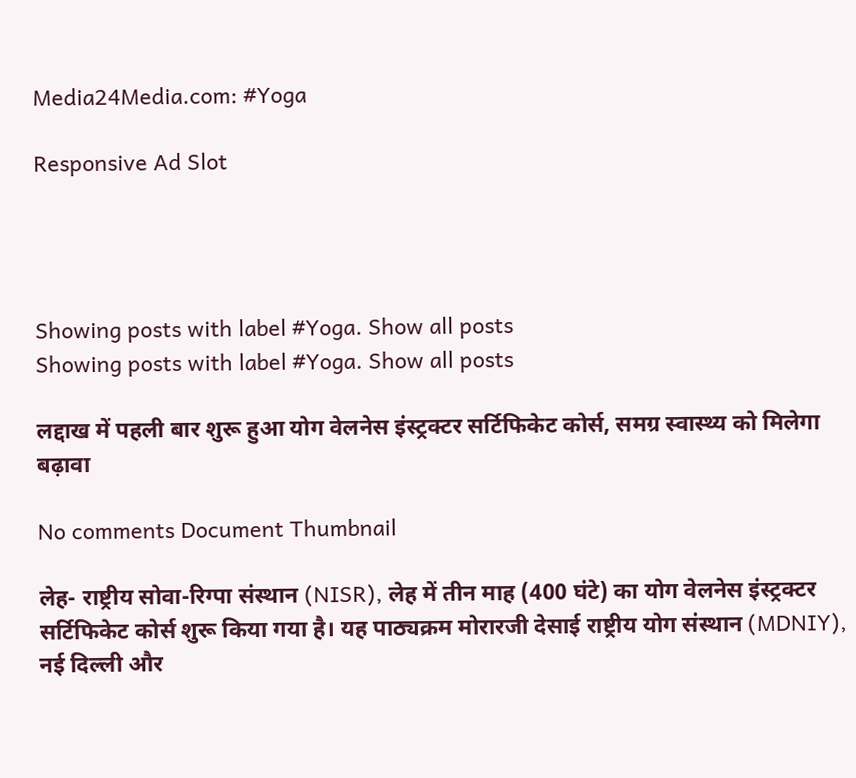Media24Media.com: #Yoga

Responsive Ad Slot




Showing posts with label #Yoga. Show all posts
Showing posts with label #Yoga. Show all posts

लद्दाख में पहली बार शुरू हुआ योग वेलनेस इंस्ट्रक्टर सर्टिफिकेट कोर्स, समग्र स्वास्थ्य को मिलेगा बढ़ावा

No comments Document Thumbnail

लेह- राष्ट्रीय सोवा-रिग्पा संस्थान (NISR), लेह में तीन माह (400 घंटे) का योग वेलनेस इंस्ट्रक्टर सर्टिफिकेट कोर्स शुरू किया गया है। यह पाठ्यक्रम मोरारजी देसाई राष्ट्रीय योग संस्थान (MDNIY), नई दिल्ली और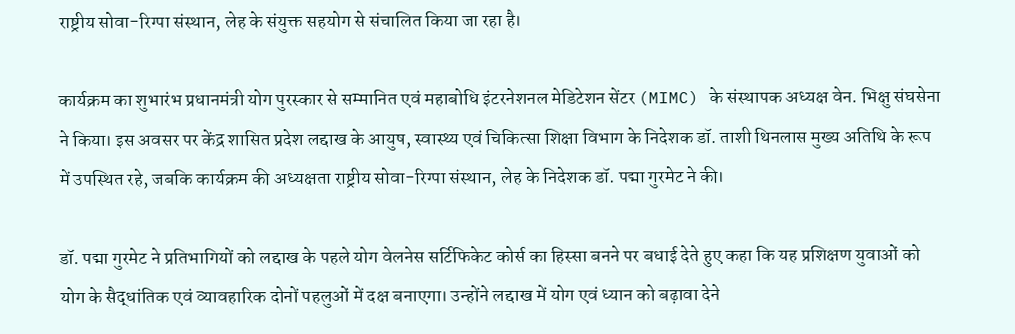राष्ट्रीय सोवा-रिग्पा संस्थान, लेह के संयुक्त सहयोग से संचालित किया जा रहा है।

कार्यक्रम का शुभारंभ प्रधानमंत्री योग पुरस्कार से सम्मानित एवं महाबोधि इंटरनेशनल मेडिटेशन सेंटर (MIMC) के संस्थापक अध्यक्ष वेन. भिक्षु संघसेना ने किया। इस अवसर पर केंद्र शासित प्रदेश लद्दाख के आयुष, स्वास्थ्य एवं चिकित्सा शिक्षा विभाग के निदेशक डॉ. ताशी थिनलास मुख्य अतिथि के रूप में उपस्थित रहे, जबकि कार्यक्रम की अध्यक्षता राष्ट्रीय सोवा-रिग्पा संस्थान, लेह के निदेशक डॉ. पद्मा गुरमेट ने की।

डॉ. पद्मा गुरमेट ने प्रतिभागियों को लद्दाख के पहले योग वेलनेस सर्टिफिकेट कोर्स का हिस्सा बनने पर बधाई देते हुए कहा कि यह प्रशिक्षण युवाओं को योग के सैद्धांतिक एवं व्यावहारिक दोनों पहलुओं में दक्ष बनाएगा। उन्होंने लद्दाख में योग एवं ध्यान को बढ़ावा देने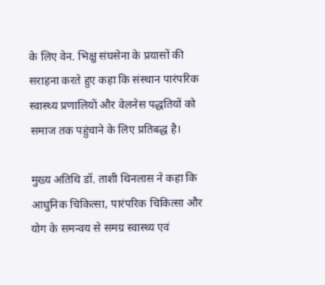के लिए वेन. भिक्षु संघसेना के प्रयासों की सराहना करते हुए कहा कि संस्थान पारंपरिक स्वास्थ्य प्रणालियों और वेलनेस पद्धतियों को समाज तक पहुंचाने के लिए प्रतिबद्ध है।

मुख्य अतिथि डॉ. ताशी थिनलास ने कहा कि आधुनिक चिकित्सा, पारंपरिक चिकित्सा और योग के समन्वय से समग्र स्वास्थ्य एवं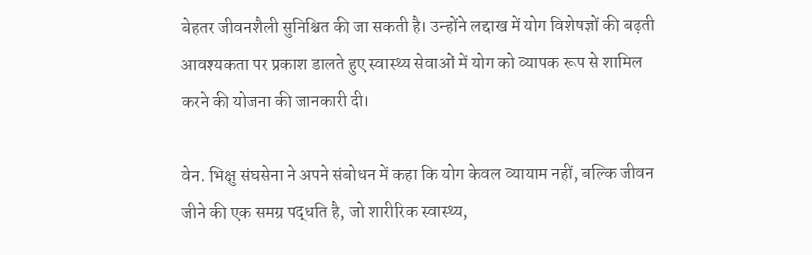बेहतर जीवनशैली सुनिश्चित की जा सकती है। उन्होंने लद्दाख में योग विशेषज्ञों की बढ़ती आवश्यकता पर प्रकाश डालते हुए स्वास्थ्य सेवाओं में योग को व्यापक रूप से शामिल करने की योजना की जानकारी दी।

वेन. भिक्षु संघसेना ने अपने संबोधन में कहा कि योग केवल व्यायाम नहीं, बल्कि जीवन जीने की एक समग्र पद्धति है, जो शारीरिक स्वास्थ्य,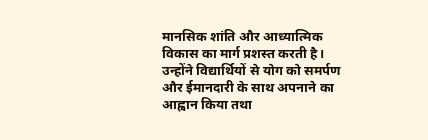मानसिक शांति और आध्यात्मिक विकास का मार्ग प्रशस्त करती है। उन्होंने विद्यार्थियों से योग को समर्पण और ईमानदारी के साथ अपनाने का आह्वान किया तथा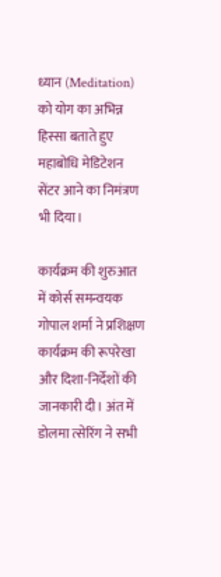ध्यान (Meditation) को योग का अभिन्न हिस्सा बताते हुए महाबोधि मेडिटेशन सेंटर आने का निमंत्रण भी दिया।

कार्यक्रम की शुरुआत में कोर्स समन्वयक गोपाल शर्मा ने प्रशिक्षण कार्यक्रम की रूपरेखा और दिशा-निर्देशों की जानकारी दी। अंत में डोलमा त्सेरिंग ने सभी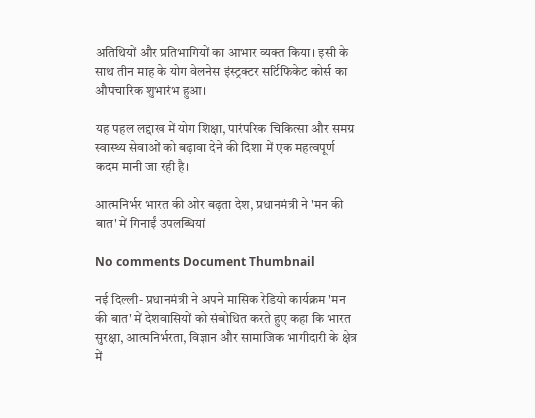अतिथियों और प्रतिभागियों का आभार व्यक्त किया। इसी के साथ तीन माह के योग वेलनेस इंस्ट्रक्टर सर्टिफिकेट कोर्स का औपचारिक शुभारंभ हुआ।

यह पहल लद्दाख में योग शिक्षा, पारंपरिक चिकित्सा और समग्र स्वास्थ्य सेवाओं को बढ़ावा देने की दिशा में एक महत्वपूर्ण कदम मानी जा रही है।

आत्मनिर्भर भारत की ओर बढ़ता देश, प्रधानमंत्री ने 'मन की बात' में गिनाईं उपलब्धियां

No comments Document Thumbnail

नई दिल्ली- प्रधानमंत्री ने अपने मासिक रेडियो कार्यक्रम 'मन की बात' में देशवासियों को संबोधित करते हुए कहा कि भारत सुरक्षा, आत्मनिर्भरता, विज्ञान और सामाजिक भागीदारी के क्षेत्र में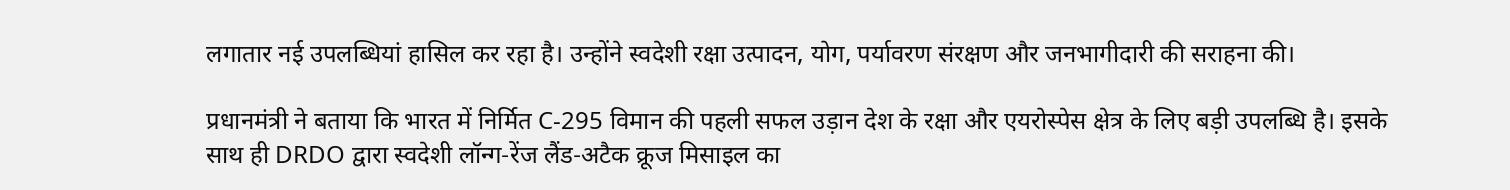लगातार नई उपलब्धियां हासिल कर रहा है। उन्होंने स्वदेशी रक्षा उत्पादन, योग, पर्यावरण संरक्षण और जनभागीदारी की सराहना की।

प्रधानमंत्री ने बताया कि भारत में निर्मित C-295 विमान की पहली सफल उड़ान देश के रक्षा और एयरोस्पेस क्षेत्र के लिए बड़ी उपलब्धि है। इसके साथ ही DRDO द्वारा स्वदेशी लॉन्ग-रेंज लैंड-अटैक क्रूज मिसाइल का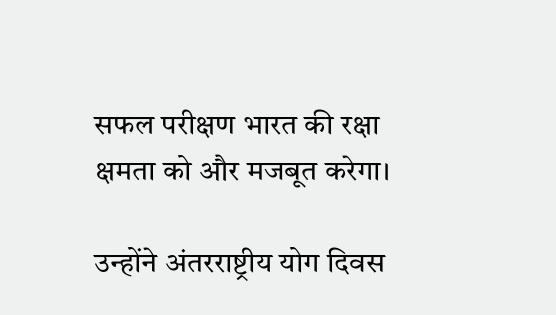सफल परीक्षण भारत की रक्षा क्षमता को और मजबूत करेगा।

उन्होंने अंतरराष्ट्रीय योग दिवस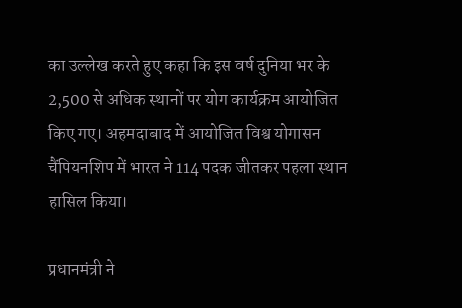का उल्लेख करते हुए कहा कि इस वर्ष दुनिया भर के 2,500 से अधिक स्थानों पर योग कार्यक्रम आयोजित किए गए। अहमदाबाद में आयोजित विश्व योगासन चैंपियनशिप में भारत ने 114 पदक जीतकर पहला स्थान हासिल किया।

प्रधानमंत्री ने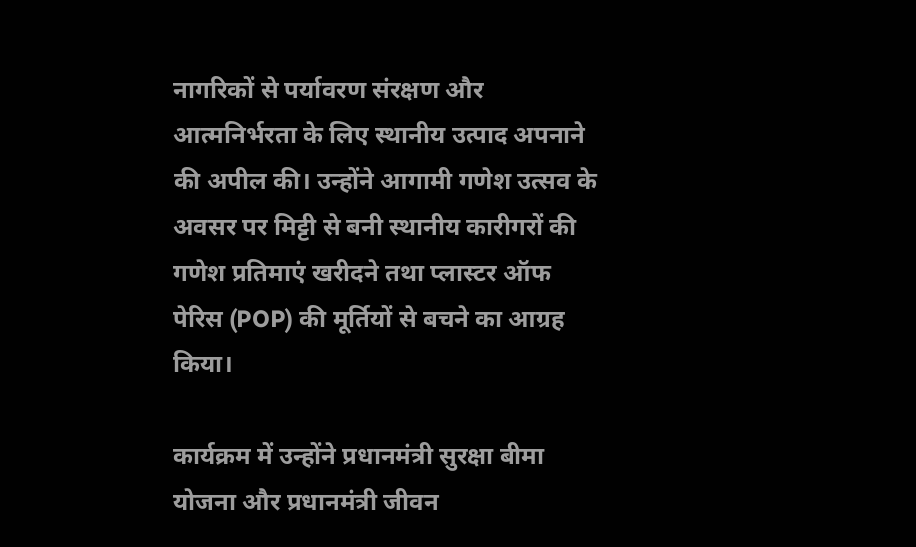नागरिकों से पर्यावरण संरक्षण और आत्मनिर्भरता के लिए स्थानीय उत्पाद अपनाने की अपील की। उन्होंने आगामी गणेश उत्सव के अवसर पर मिट्टी से बनी स्थानीय कारीगरों की गणेश प्रतिमाएं खरीदने तथा प्लास्टर ऑफ पेरिस (POP) की मूर्तियों से बचने का आग्रह किया।

कार्यक्रम में उन्होंने प्रधानमंत्री सुरक्षा बीमा योजना और प्रधानमंत्री जीवन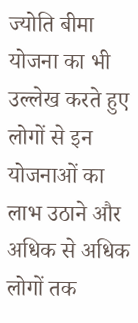ज्योति बीमा योजना का भी उल्लेख करते हुए लोगों से इन योजनाओं का लाभ उठाने और अधिक से अधिक लोगों तक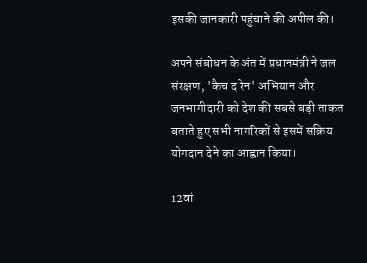इसकी जानकारी पहुंचाने की अपील की।

अपने संबोधन के अंत में प्रधानमंत्री ने जल संरक्षण, 'कैच द रेन' अभियान और जनभागीदारी को देश की सबसे बड़ी ताकत बताते हुए सभी नागरिकों से इसमें सक्रिय योगदान देने का आह्वान किया।

12वां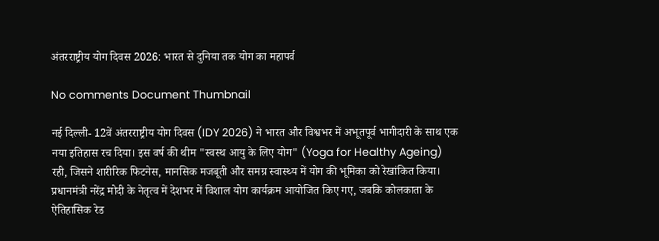अंतरराष्ट्रीय योग दिवस 2026: भारत से दुनिया तक योग का महापर्व

No comments Document Thumbnail

नई दिल्ली- 12वें अंतरराष्ट्रीय योग दिवस (IDY 2026) ने भारत और विश्वभर में अभूतपूर्व भागीदारी के साथ एक नया इतिहास रच दिया। इस वर्ष की थीम "स्वस्थ आयु के लिए योग" (Yoga for Healthy Ageing) रही, जिसने शारीरिक फिटनेस, मानसिक मजबूती और समग्र स्वास्थ्य में योग की भूमिका को रेखांकित किया। प्रधानमंत्री नरेंद्र मोदी के नेतृत्व में देशभर में विशाल योग कार्यक्रम आयोजित किए गए, जबकि कोलकाता के ऐतिहासिक रेड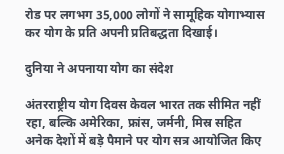रोड पर लगभग 35,000 लोगों ने सामूहिक योगाभ्यास कर योग के प्रति अपनी प्रतिबद्धता दिखाई।

दुनिया ने अपनाया योग का संदेश

अंतरराष्ट्रीय योग दिवस केवल भारत तक सीमित नहीं रहा, बल्कि अमेरिका, फ्रांस, जर्मनी, मिस्र सहित अनेक देशों में बड़े पैमाने पर योग सत्र आयोजित किए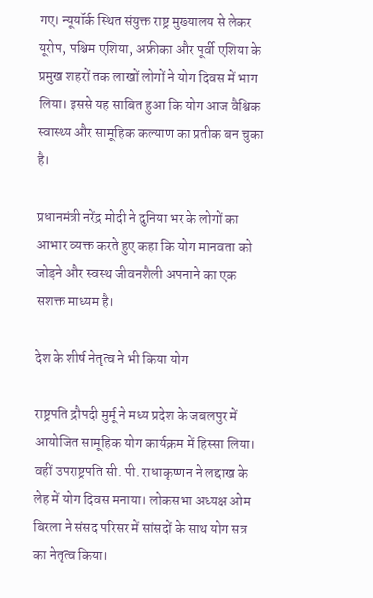गए। न्यूयॉर्क स्थित संयुक्त राष्ट्र मुख्यालय से लेकर यूरोप, पश्चिम एशिया, अफ्रीका और पूर्वी एशिया के प्रमुख शहरों तक लाखों लोगों ने योग दिवस में भाग लिया। इससे यह साबित हुआ कि योग आज वैश्विक स्वास्थ्य और सामूहिक कल्याण का प्रतीक बन चुका है।

प्रधानमंत्री नरेंद्र मोदी ने दुनिया भर के लोगों का आभार व्यक्त करते हुए कहा कि योग मानवता को जोड़ने और स्वस्थ जीवनशैली अपनाने का एक सशक्त माध्यम है।

देश के शीर्ष नेतृत्व ने भी किया योग

राष्ट्रपति द्रौपदी मुर्मू ने मध्य प्रदेश के जबलपुर में आयोजित सामूहिक योग कार्यक्रम में हिस्सा लिया। वहीं उपराष्ट्रपति सी. पी. राधाकृष्णन ने लद्दाख के लेह में योग दिवस मनाया। लोकसभा अध्यक्ष ओम बिरला ने संसद परिसर में सांसदों के साथ योग सत्र का नेतृत्व किया।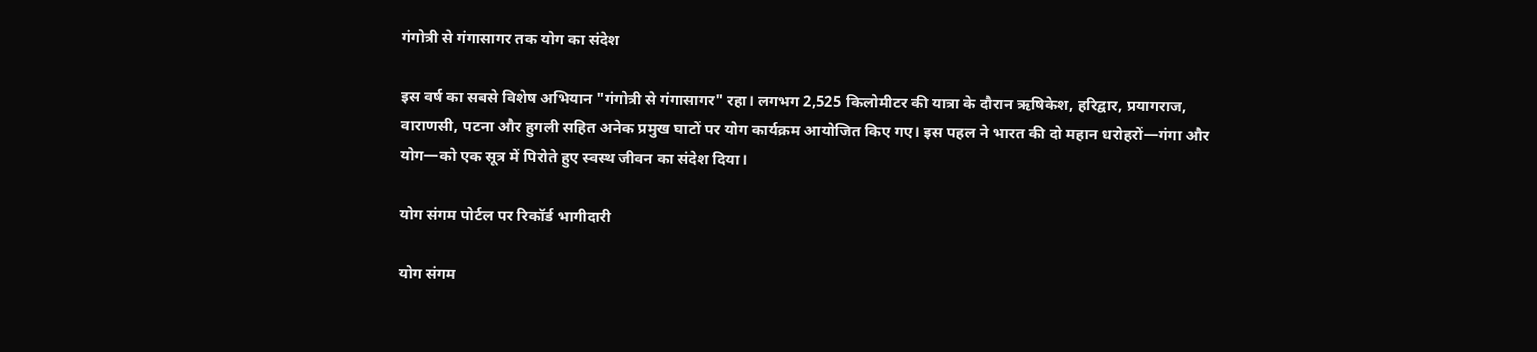गंगोत्री से गंगासागर तक योग का संदेश

इस वर्ष का सबसे विशेष अभियान "गंगोत्री से गंगासागर" रहा। लगभग 2,525 किलोमीटर की यात्रा के दौरान ऋषिकेश, हरिद्वार, प्रयागराज, वाराणसी, पटना और हुगली सहित अनेक प्रमुख घाटों पर योग कार्यक्रम आयोजित किए गए। इस पहल ने भारत की दो महान धरोहरों—गंगा और योग—को एक सूत्र में पिरोते हुए स्वस्थ जीवन का संदेश दिया।

योग संगम पोर्टल पर रिकॉर्ड भागीदारी

योग संगम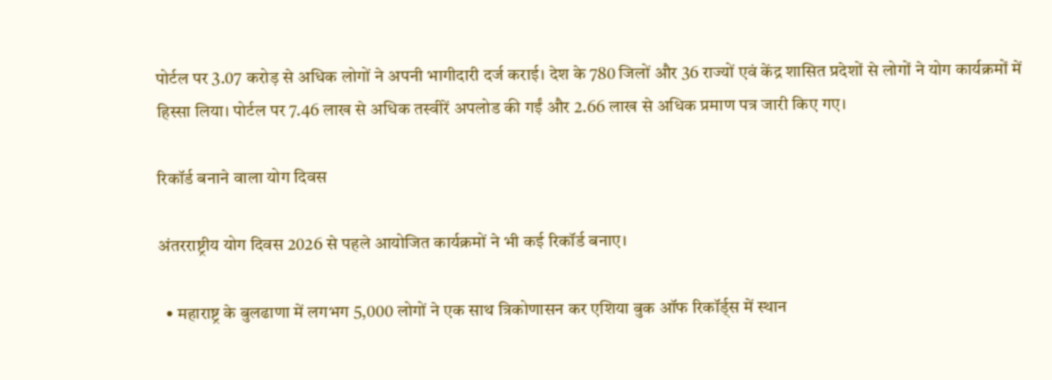पोर्टल पर 3.07 करोड़ से अधिक लोगों ने अपनी भागीदारी दर्ज कराई। देश के 780 जिलों और 36 राज्यों एवं केंद्र शासित प्रदेशों से लोगों ने योग कार्यक्रमों में हिस्सा लिया। पोर्टल पर 7.46 लाख से अधिक तस्वीरें अपलोड की गईं और 2.66 लाख से अधिक प्रमाण पत्र जारी किए गए।

रिकॉर्ड बनाने वाला योग दिवस

अंतरराष्ट्रीय योग दिवस 2026 से पहले आयोजित कार्यक्रमों ने भी कई रिकॉर्ड बनाए।

  • महाराष्ट्र के बुलढाणा में लगभग 5,000 लोगों ने एक साथ त्रिकोणासन कर एशिया बुक ऑफ रिकॉर्ड्स में स्थान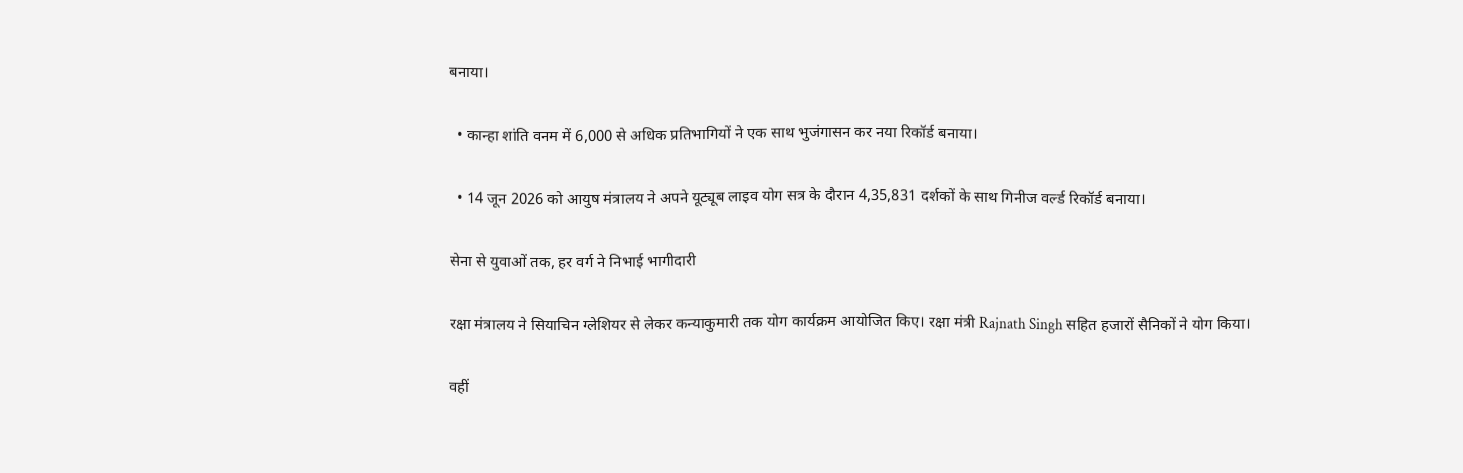बनाया।

  • कान्हा शांति वनम में 6,000 से अधिक प्रतिभागियों ने एक साथ भुजंगासन कर नया रिकॉर्ड बनाया।

  • 14 जून 2026 को आयुष मंत्रालय ने अपने यूट्यूब लाइव योग सत्र के दौरान 4,35,831 दर्शकों के साथ गिनीज वर्ल्ड रिकॉर्ड बनाया।

सेना से युवाओं तक, हर वर्ग ने निभाई भागीदारी

रक्षा मंत्रालय ने सियाचिन ग्लेशियर से लेकर कन्याकुमारी तक योग कार्यक्रम आयोजित किए। रक्षा मंत्री Rajnath Singh सहित हजारों सैनिकों ने योग किया।

वहीं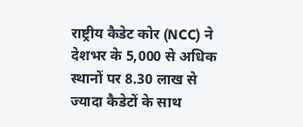राष्ट्रीय कैडेट कोर (NCC) ने देशभर के 5,000 से अधिक स्थानों पर 8.30 लाख से ज्यादा कैडेटों के साथ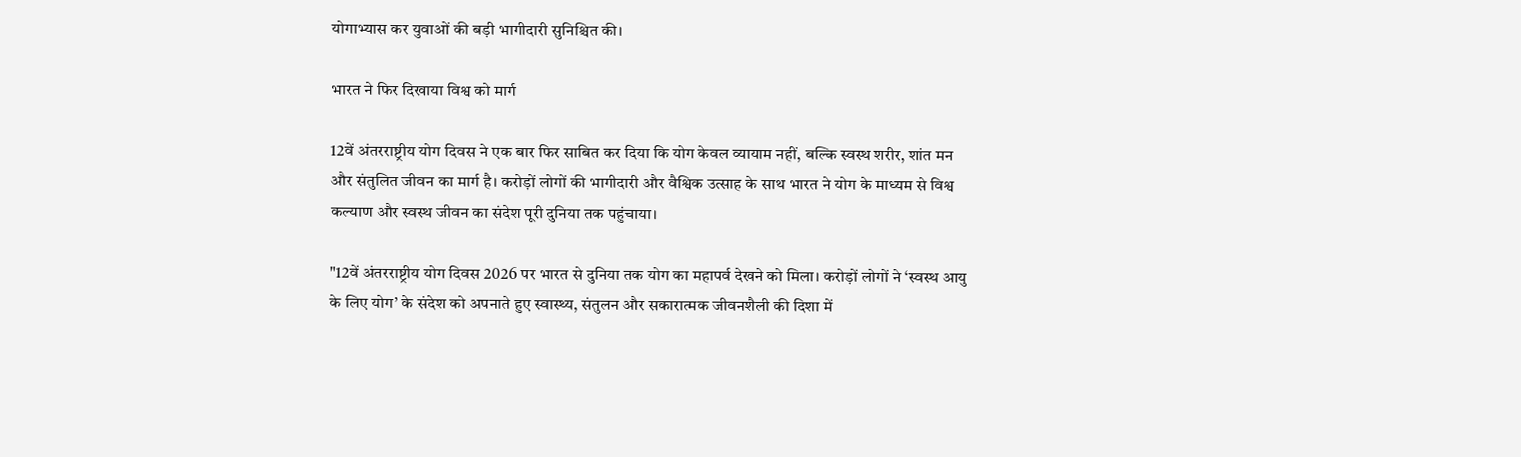योगाभ्यास कर युवाओं की बड़ी भागीदारी सुनिश्चित की।

भारत ने फिर दिखाया विश्व को मार्ग

12वें अंतरराष्ट्रीय योग दिवस ने एक बार फिर साबित कर दिया कि योग केवल व्यायाम नहीं, बल्कि स्वस्थ शरीर, शांत मन और संतुलित जीवन का मार्ग है। करोड़ों लोगों की भागीदारी और वैश्विक उत्साह के साथ भारत ने योग के माध्यम से विश्व कल्याण और स्वस्थ जीवन का संदेश पूरी दुनिया तक पहुंचाया।

"12वें अंतरराष्ट्रीय योग दिवस 2026 पर भारत से दुनिया तक योग का महापर्व देखने को मिला। करोड़ों लोगों ने ‘स्वस्थ आयु के लिए योग’ के संदेश को अपनाते हुए स्वास्थ्य, संतुलन और सकारात्मक जीवनशैली की दिशा में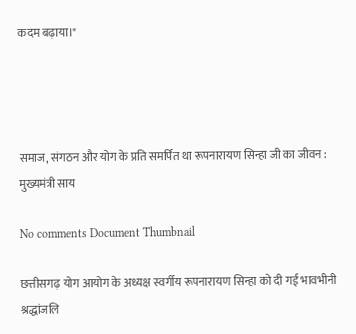कदम बढ़ाया।"




समाज, संगठन और योग के प्रति समर्पित था रूपनारायण सिन्हा जी का जीवन : मुख्यमंत्री साय

No comments Document Thumbnail

छत्तीसगढ़ योग आयोग के अध्यक्ष स्वर्गीय रूपनारायण सिन्हा को दी गई भावभीनी श्रद्धांजलि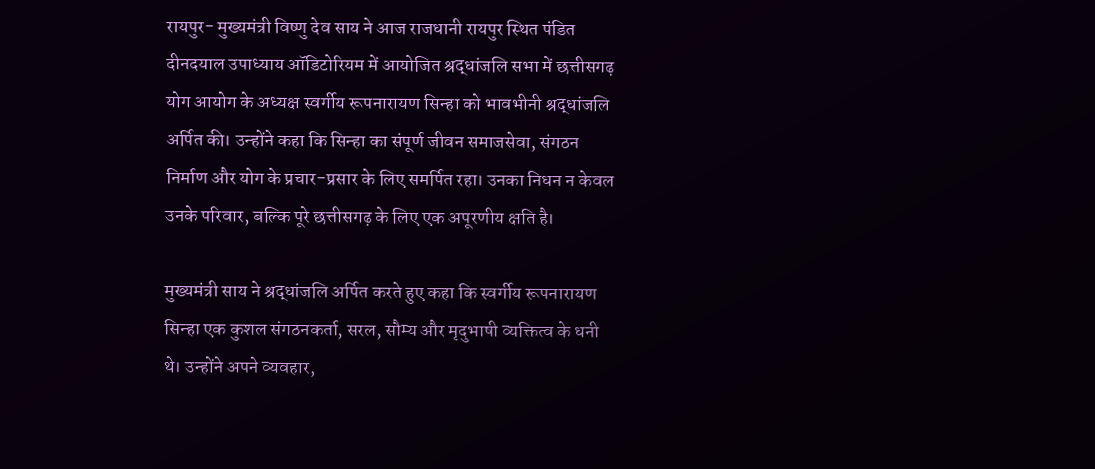रायपुर- मुख्यमंत्री विष्णु देव साय ने आज राजधानी रायपुर स्थित पंडित दीनदयाल उपाध्याय ऑडिटोरियम में आयोजित श्रद्धांजलि सभा में छत्तीसगढ़ योग आयोग के अध्यक्ष स्वर्गीय रूपनारायण सिन्हा को भावभीनी श्रद्धांजलि अर्पित की। उन्होंने कहा कि सिन्हा का संपूर्ण जीवन समाजसेवा, संगठन निर्माण और योग के प्रचार-प्रसार के लिए समर्पित रहा। उनका निधन न केवल उनके परिवार, बल्कि पूरे छत्तीसगढ़ के लिए एक अपूरणीय क्षति है।

मुख्यमंत्री साय ने श्रद्धांजलि अर्पित करते हुए कहा कि स्वर्गीय रूपनारायण सिन्हा एक कुशल संगठनकर्ता, सरल, सौम्य और मृदुभाषी व्यक्तित्व के धनी थे। उन्होंने अपने व्यवहार,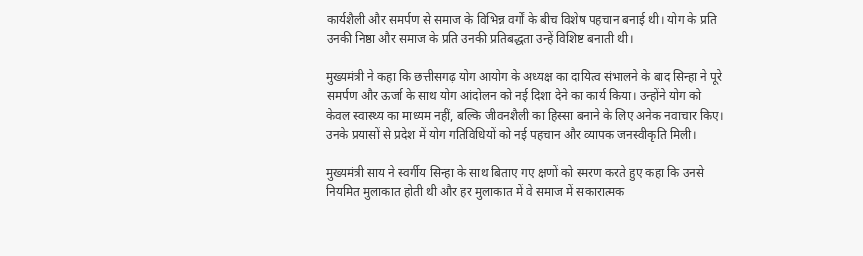कार्यशैली और समर्पण से समाज के विभिन्न वर्गों के बीच विशेष पहचान बनाई थी। योग के प्रति उनकी निष्ठा और समाज के प्रति उनकी प्रतिबद्धता उन्हें विशिष्ट बनाती थी।

मुख्यमंत्री ने कहा कि छत्तीसगढ़ योग आयोग के अध्यक्ष का दायित्व संभालने के बाद सिन्हा ने पूरे समर्पण और ऊर्जा के साथ योग आंदोलन को नई दिशा देने का कार्य किया। उन्होंने योग को केवल स्वास्थ्य का माध्यम नहीं, बल्कि जीवनशैली का हिस्सा बनाने के लिए अनेक नवाचार किए। उनके प्रयासों से प्रदेश में योग गतिविधियों को नई पहचान और व्यापक जनस्वीकृति मिली।

मुख्यमंत्री साय ने स्वर्गीय सिन्हा के साथ बिताए गए क्षणों को स्मरण करते हुए कहा कि उनसे नियमित मुलाकात होती थी और हर मुलाकात में वे समाज में सकारात्मक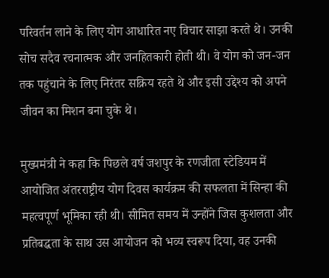परिवर्तन लाने के लिए योग आधारित नए विचार साझा करते थे। उनकी सोच सदैव रचनात्मक और जनहितकारी होती थी। वे योग को जन-जन तक पहुंचाने के लिए निरंतर सक्रिय रहते थे और इसी उद्देश्य को अपने जीवन का मिशन बना चुके थे।

मुख्यमंत्री ने कहा कि पिछले वर्ष जशपुर के रणजीता स्टेडियम में आयोजित अंतरराष्ट्रीय योग दिवस कार्यक्रम की सफलता में सिन्हा की महत्वपूर्ण भूमिका रही थी। सीमित समय में उन्होंने जिस कुशलता और प्रतिबद्धता के साथ उस आयोजन को भव्य स्वरूप दिया, वह उनकी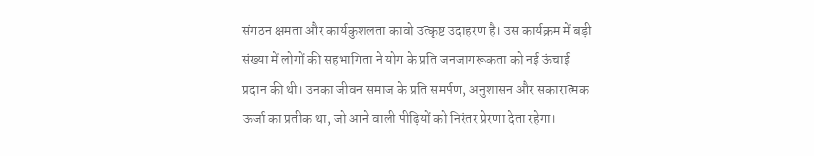संगठन क्षमता और कार्यकुशलता कावो उत्कृष्ट उदाहरण है। उस कार्यक्रम में बड़ी संख्या में लोगों की सहभागिता ने योग के प्रति जनजागरूकता को नई ऊंचाई प्रदान की थी। उनका जीवन समाज के प्रति समर्पण, अनुशासन और सकारात्मक ऊर्जा का प्रतीक था, जो आने वाली पीढ़ियों को निरंतर प्रेरणा देता रहेगा।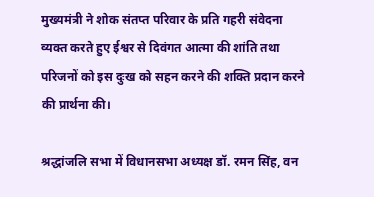मुख्यमंत्री ने शोक संतप्त परिवार के प्रति गहरी संवेदना व्यक्त करते हुए ईश्वर से दिवंगत आत्मा की शांति तथा परिजनों को इस दुःख को सहन करने की शक्ति प्रदान करने की प्रार्थना की।

श्रद्धांजलि सभा में विधानसभा अध्यक्ष डॉ. रमन सिंह, वन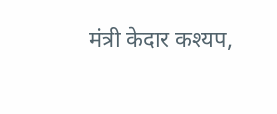मंत्री केदार कश्यप,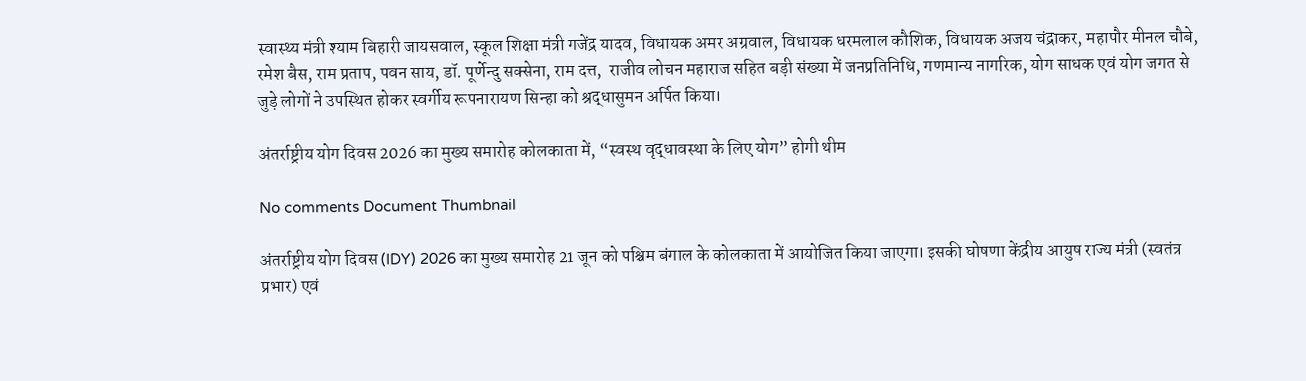स्वास्थ्य मंत्री श्याम बिहारी जायसवाल, स्कूल शिक्षा मंत्री गजेंद्र यादव, विधायक अमर अग्रवाल, विधायक धरमलाल कौशिक, विधायक अजय चंद्राकर, महापौर मीनल चौबे, रमेश बैस, राम प्रताप, पवन साय, डॉ. पूर्णेन्दु सक्सेना, राम दत्त,  राजीव लोचन महाराज सहित बड़ी संख्या में जनप्रतिनिधि, गणमान्य नागरिक, योग साधक एवं योग जगत से जुड़े लोगों ने उपस्थित होकर स्वर्गीय रूपनारायण सिन्हा को श्रद्धासुमन अर्पित किया।

अंतर्राष्ट्रीय योग दिवस 2026 का मुख्य समारोह कोलकाता में, “स्वस्थ वृद्धावस्था के लिए योग” होगी थीम

No comments Document Thumbnail

अंतर्राष्ट्रीय योग दिवस (IDY) 2026 का मुख्य समारोह 21 जून को पश्चिम बंगाल के कोलकाता में आयोजित किया जाएगा। इसकी घोषणा केंद्रीय आयुष राज्य मंत्री (स्वतंत्र प्रभार) एवं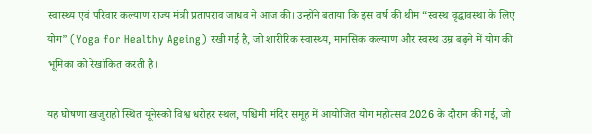स्वास्थ्य एवं परिवार कल्याण राज्य मंत्री प्रतापराव जाधव ने आज की। उन्होंने बताया कि इस वर्ष की थीम “स्वस्थ वृद्धावस्था के लिए योग” (Yoga for Healthy Ageing) रखी गई है, जो शारीरिक स्वास्थ्य, मानसिक कल्याण और स्वस्थ उम्र बढ़ने में योग की भूमिका को रेखांकित करती है।

यह घोषणा खजुराहो स्थित यूनेस्को विश्व धरोहर स्थल, पश्चिमी मंदिर समूह में आयोजित योग महोत्सव 2026 के दौरान की गई, जो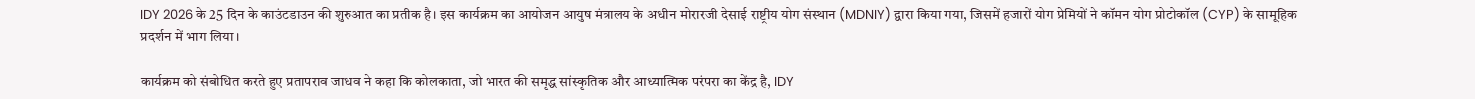IDY 2026 के 25 दिन के काउंटडाउन की शुरुआत का प्रतीक है। इस कार्यक्रम का आयोजन आयुष मंत्रालय के अधीन मोरारजी देसाई राष्ट्रीय योग संस्थान (MDNIY) द्वारा किया गया, जिसमें हजारों योग प्रेमियों ने कॉमन योग प्रोटोकॉल (CYP) के सामूहिक प्रदर्शन में भाग लिया।

कार्यक्रम को संबोधित करते हुए प्रतापराव जाधव ने कहा कि कोलकाता, जो भारत की समृद्ध सांस्कृतिक और आध्यात्मिक परंपरा का केंद्र है, IDY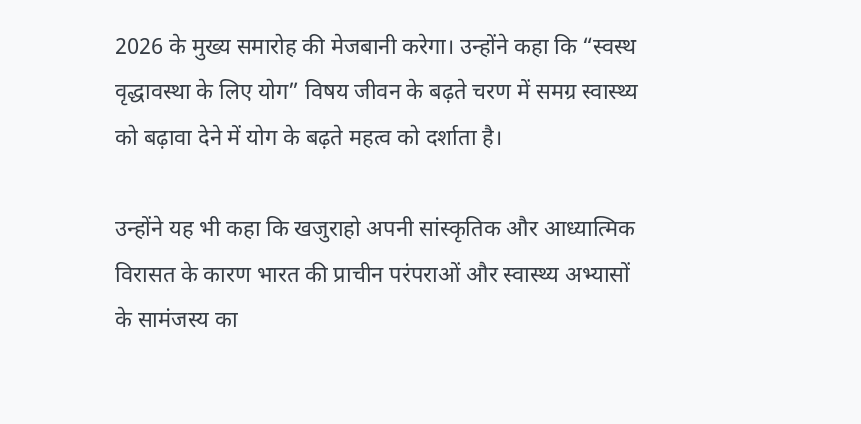2026 के मुख्य समारोह की मेजबानी करेगा। उन्होंने कहा कि “स्वस्थ वृद्धावस्था के लिए योग” विषय जीवन के बढ़ते चरण में समग्र स्वास्थ्य को बढ़ावा देने में योग के बढ़ते महत्व को दर्शाता है।

उन्होंने यह भी कहा कि खजुराहो अपनी सांस्कृतिक और आध्यात्मिक विरासत के कारण भारत की प्राचीन परंपराओं और स्वास्थ्य अभ्यासों के सामंजस्य का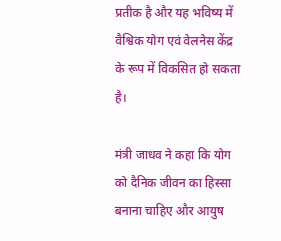प्रतीक है और यह भविष्य में वैश्विक योग एवं वेलनेस केंद्र के रूप में विकसित हो सकता है।

मंत्री जाधव ने कहा कि योग को दैनिक जीवन का हिस्सा बनाना चाहिए और आयुष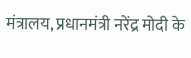मंत्रालय, प्रधानमंत्री नरेंद्र मोदी के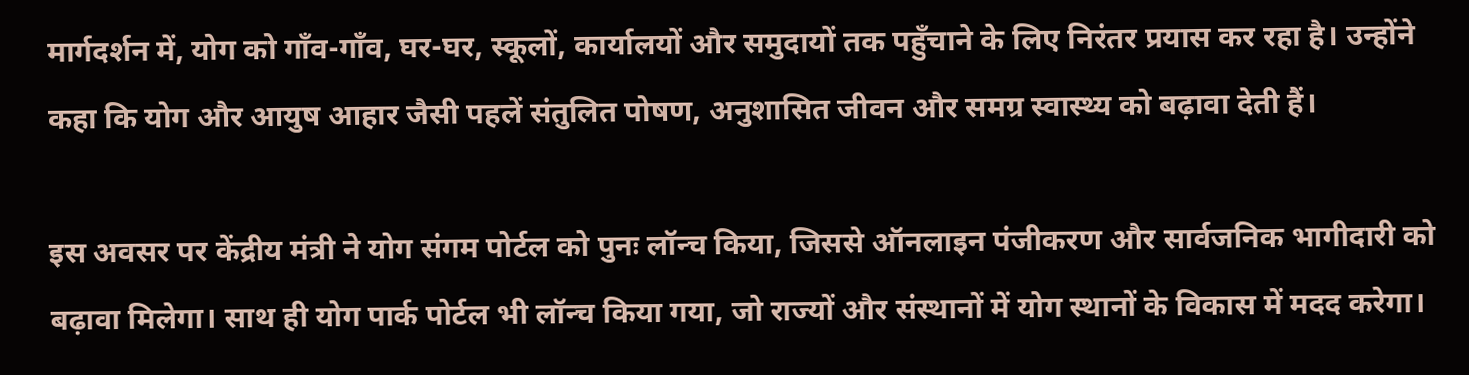मार्गदर्शन में, योग को गाँव-गाँव, घर-घर, स्कूलों, कार्यालयों और समुदायों तक पहुँचाने के लिए निरंतर प्रयास कर रहा है। उन्होंने कहा कि योग और आयुष आहार जैसी पहलें संतुलित पोषण, अनुशासित जीवन और समग्र स्वास्थ्य को बढ़ावा देती हैं।

इस अवसर पर केंद्रीय मंत्री ने योग संगम पोर्टल को पुनः लॉन्च किया, जिससे ऑनलाइन पंजीकरण और सार्वजनिक भागीदारी को बढ़ावा मिलेगा। साथ ही योग पार्क पोर्टल भी लॉन्च किया गया, जो राज्यों और संस्थानों में योग स्थानों के विकास में मदद करेगा।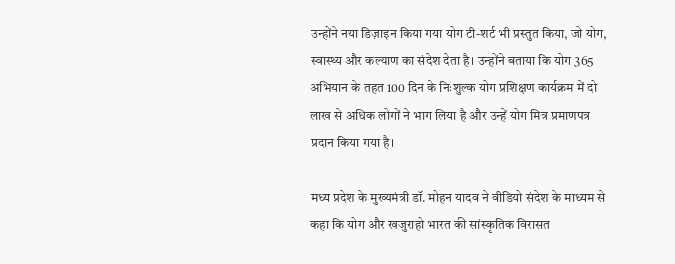उन्होंने नया डिज़ाइन किया गया योग टी-शर्ट भी प्रस्तुत किया, जो योग, स्वास्थ्य और कल्याण का संदेश देता है। उन्होंने बताया कि योग 365 अभियान के तहत 100 दिन के निःशुल्क योग प्रशिक्षण कार्यक्रम में दो लाख से अधिक लोगों ने भाग लिया है और उन्हें योग मित्र प्रमाणपत्र प्रदान किया गया है।

मध्य प्रदेश के मुख्यमंत्री डॉ. मोहन यादव ने वीडियो संदेश के माध्यम से कहा कि योग और खजुराहो भारत की सांस्कृतिक विरासत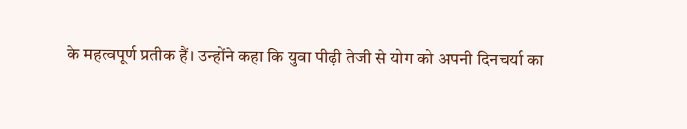के महत्वपूर्ण प्रतीक हैं। उन्होंने कहा कि युवा पीढ़ी तेजी से योग को अपनी दिनचर्या का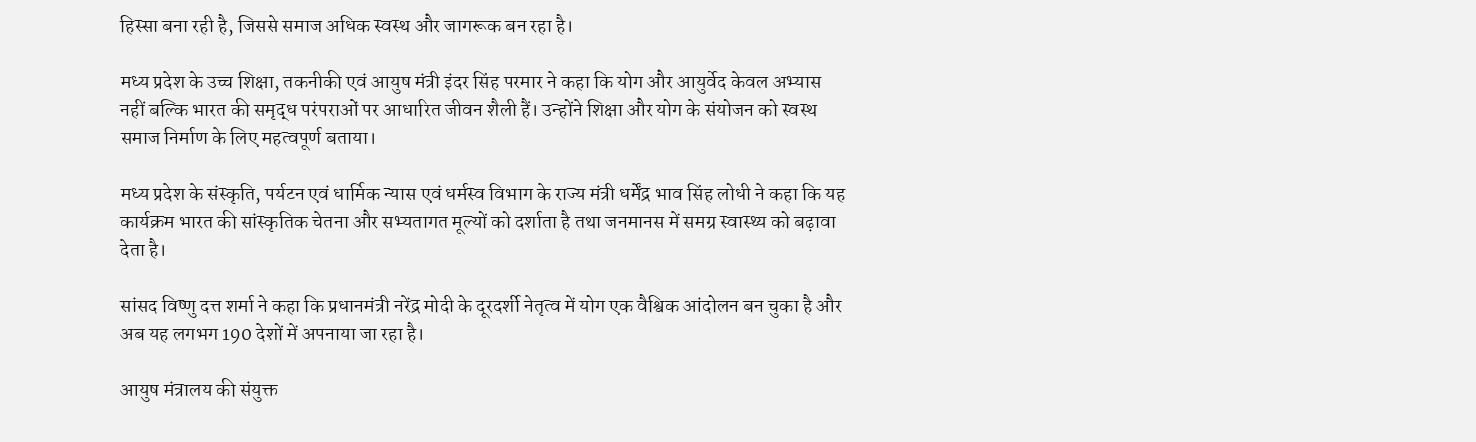हिस्सा बना रही है, जिससे समाज अधिक स्वस्थ और जागरूक बन रहा है।

मध्य प्रदेश के उच्च शिक्षा, तकनीकी एवं आयुष मंत्री इंदर सिंह परमार ने कहा कि योग और आयुर्वेद केवल अभ्यास नहीं बल्कि भारत की समृद्ध परंपराओं पर आधारित जीवन शैली हैं। उन्होंने शिक्षा और योग के संयोजन को स्वस्थ समाज निर्माण के लिए महत्वपूर्ण बताया।

मध्य प्रदेश के संस्कृति, पर्यटन एवं धार्मिक न्यास एवं धर्मस्व विभाग के राज्य मंत्री धर्मेंद्र भाव सिंह लोधी ने कहा कि यह कार्यक्रम भारत की सांस्कृतिक चेतना और सभ्यतागत मूल्यों को दर्शाता है तथा जनमानस में समग्र स्वास्थ्य को बढ़ावा देता है।

सांसद विष्णु दत्त शर्मा ने कहा कि प्रधानमंत्री नरेंद्र मोदी के दूरदर्शी नेतृत्व में योग एक वैश्विक आंदोलन बन चुका है और अब यह लगभग 190 देशों में अपनाया जा रहा है।

आयुष मंत्रालय की संयुक्त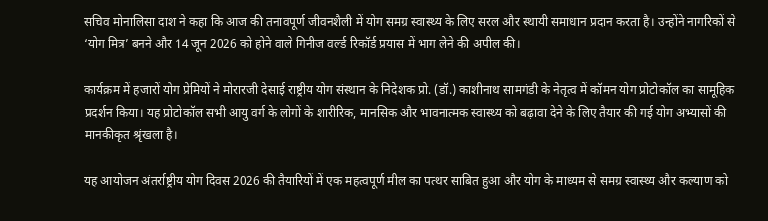सचिव मोनालिसा दाश ने कहा कि आज की तनावपूर्ण जीवनशैली में योग समग्र स्वास्थ्य के लिए सरल और स्थायी समाधान प्रदान करता है। उन्होंने नागरिकों से ‘योग मित्र’ बनने और 14 जून 2026 को होने वाले गिनीज वर्ल्ड रिकॉर्ड प्रयास में भाग लेने की अपील की।

कार्यक्रम में हजारों योग प्रेमियों ने मोरारजी देसाई राष्ट्रीय योग संस्थान के निदेशक प्रो. (डॉ.) काशीनाथ सामगंडी के नेतृत्व में कॉमन योग प्रोटोकॉल का सामूहिक प्रदर्शन किया। यह प्रोटोकॉल सभी आयु वर्ग के लोगों के शारीरिक, मानसिक और भावनात्मक स्वास्थ्य को बढ़ावा देने के लिए तैयार की गई योग अभ्यासों की मानकीकृत श्रृंखला है।

यह आयोजन अंतर्राष्ट्रीय योग दिवस 2026 की तैयारियों में एक महत्वपूर्ण मील का पत्थर साबित हुआ और योग के माध्यम से समग्र स्वास्थ्य और कल्याण को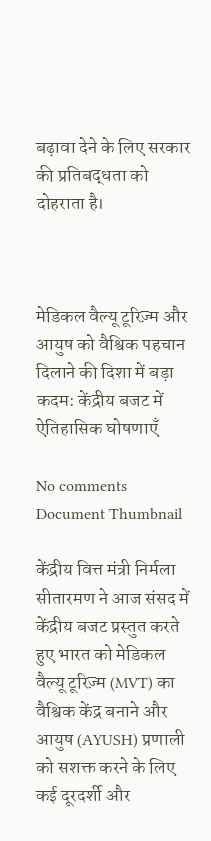बढ़ावा देने के लिए सरकार की प्रतिबद्धता को दोहराता है।



मेडिकल वैल्यू टूरिज़्म और आयुष को वैश्विक पहचान दिलाने की दिशा में बड़ा कदम: केंद्रीय बजट में ऐतिहासिक घोषणाएँ

No comments Document Thumbnail

केंद्रीय वित्त मंत्री निर्मला सीतारमण ने आज संसद में केंद्रीय बजट प्रस्तुत करते हुए भारत को मेडिकल वैल्यू टूरिज़्म (MVT) का वैश्विक केंद्र बनाने और आयुष (AYUSH) प्रणाली को सशक्त करने के लिए कई दूरदर्शी और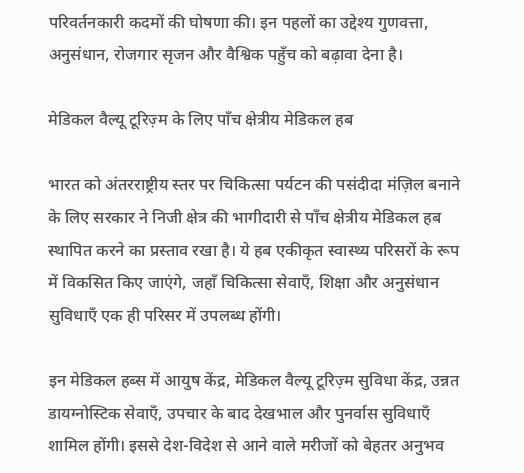परिवर्तनकारी कदमों की घोषणा की। इन पहलों का उद्देश्य गुणवत्ता, अनुसंधान, रोजगार सृजन और वैश्विक पहुँच को बढ़ावा देना है।

मेडिकल वैल्यू टूरिज़्म के लिए पाँच क्षेत्रीय मेडिकल हब

भारत को अंतरराष्ट्रीय स्तर पर चिकित्सा पर्यटन की पसंदीदा मंज़िल बनाने के लिए सरकार ने निजी क्षेत्र की भागीदारी से पाँच क्षेत्रीय मेडिकल हब स्थापित करने का प्रस्ताव रखा है। ये हब एकीकृत स्वास्थ्य परिसरों के रूप में विकसित किए जाएंगे, जहाँ चिकित्सा सेवाएँ, शिक्षा और अनुसंधान सुविधाएँ एक ही परिसर में उपलब्ध होंगी।

इन मेडिकल हब्स में आयुष केंद्र, मेडिकल वैल्यू टूरिज़्म सुविधा केंद्र, उन्नत डायग्नोस्टिक सेवाएँ, उपचार के बाद देखभाल और पुनर्वास सुविधाएँ शामिल होंगी। इससे देश-विदेश से आने वाले मरीजों को बेहतर अनुभव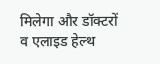मिलेगा और डॉक्टरों व एलाइड हेल्थ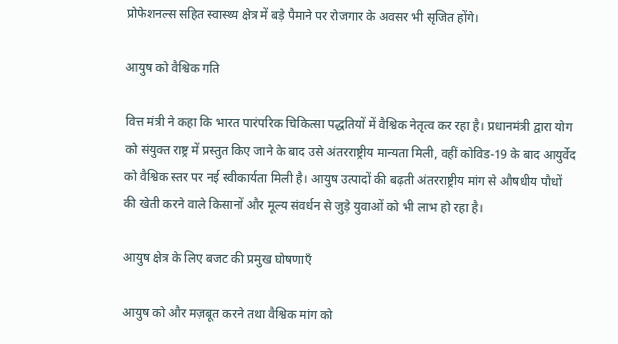प्रोफेशनल्स सहित स्वास्थ्य क्षेत्र में बड़े पैमाने पर रोजगार के अवसर भी सृजित होंगे।

आयुष को वैश्विक गति

वित्त मंत्री ने कहा कि भारत पारंपरिक चिकित्सा पद्धतियों में वैश्विक नेतृत्व कर रहा है। प्रधानमंत्री द्वारा योग को संयुक्त राष्ट्र में प्रस्तुत किए जाने के बाद उसे अंतरराष्ट्रीय मान्यता मिली, वहीं कोविड-19 के बाद आयुर्वेद को वैश्विक स्तर पर नई स्वीकार्यता मिली है। आयुष उत्पादों की बढ़ती अंतरराष्ट्रीय मांग से औषधीय पौधों की खेती करने वाले किसानों और मूल्य संवर्धन से जुड़े युवाओं को भी लाभ हो रहा है।

आयुष क्षेत्र के लिए बजट की प्रमुख घोषणाएँ

आयुष को और मज़बूत करने तथा वैश्विक मांग को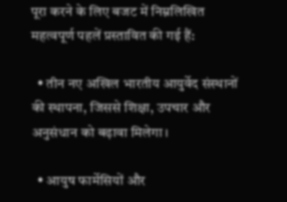पूरा करने के लिए बजट में निम्नलिखित महत्वपूर्ण पहलें प्रस्तावित की गई हैं:

  • तीन नए अखिल भारतीय आयुर्वेद संस्थानों की स्थापना, जिससे शिक्षा, उपचार और अनुसंधान को बढ़ावा मिलेगा।

  • आयुष फार्मेसियों और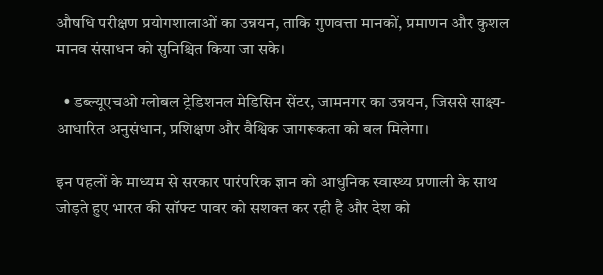औषधि परीक्षण प्रयोगशालाओं का उन्नयन, ताकि गुणवत्ता मानकों, प्रमाणन और कुशल मानव संसाधन को सुनिश्चित किया जा सके।

  • डब्ल्यूएचओ ग्लोबल ट्रेडिशनल मेडिसिन सेंटर, जामनगर का उन्नयन, जिससे साक्ष्य-आधारित अनुसंधान, प्रशिक्षण और वैश्विक जागरूकता को बल मिलेगा।

इन पहलों के माध्यम से सरकार पारंपरिक ज्ञान को आधुनिक स्वास्थ्य प्रणाली के साथ जोड़ते हुए भारत की सॉफ्ट पावर को सशक्त कर रही है और देश को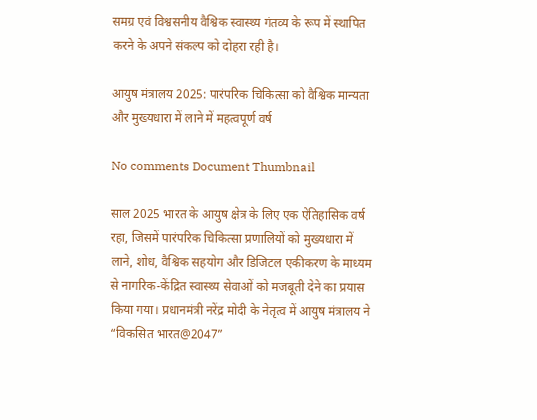समग्र एवं विश्वसनीय वैश्विक स्वास्थ्य गंतव्य के रूप में स्थापित करने के अपने संकल्प को दोहरा रही है।

आयुष मंत्रालय 2025: पारंपरिक चिकित्सा को वैश्विक मान्यता और मुख्यधारा में लाने में महत्वपूर्ण वर्ष

No comments Document Thumbnail

साल 2025 भारत के आयुष क्षेत्र के लिए एक ऐतिहासिक वर्ष रहा, जिसमें पारंपरिक चिकित्सा प्रणालियों को मुख्यधारा में लाने, शोध, वैश्विक सहयोग और डिजिटल एकीकरण के माध्यम से नागरिक-केंद्रित स्वास्थ्य सेवाओं को मजबूती देने का प्रयास किया गया। प्रधानमंत्री नरेंद्र मोदी के नेतृत्व में आयुष मंत्रालय ने “विकसित भारत@2047”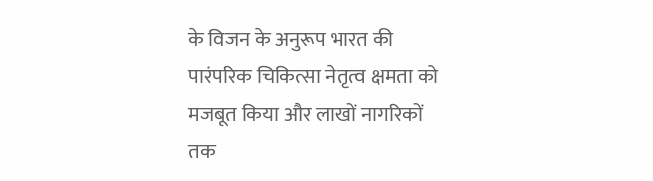के विजन के अनुरूप भारत की पारंपरिक चिकित्सा नेतृत्व क्षमता को मजबूत किया और लाखों नागरिकों तक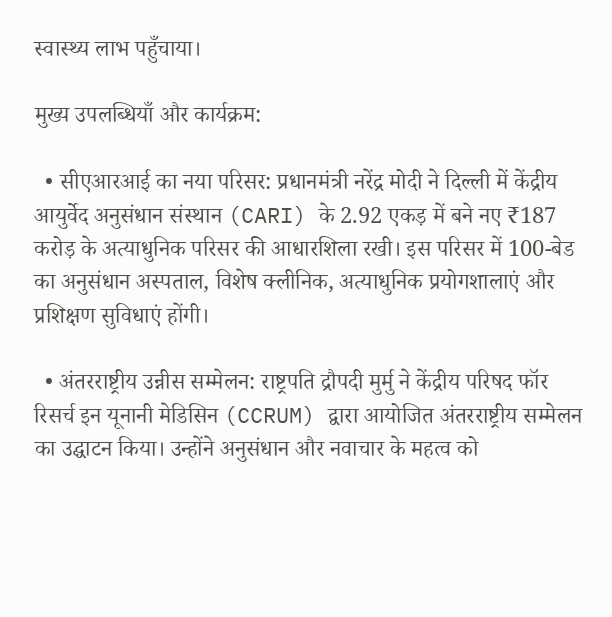स्वास्थ्य लाभ पहुँचाया।

मुख्य उपलब्धियाँ और कार्यक्रम:

  • सीएआरआई का नया परिसर: प्रधानमंत्री नरेंद्र मोदी ने दिल्ली में केंद्रीय आयुर्वेद अनुसंधान संस्थान (CARI) के 2.92 एकड़ में बने नए ₹187 करोड़ के अत्याधुनिक परिसर की आधारशिला रखी। इस परिसर में 100-बेड का अनुसंधान अस्पताल, विशेष क्लीनिक, अत्याधुनिक प्रयोगशालाएं और प्रशिक्षण सुविधाएं होंगी।

  • अंतरराष्ट्रीय उन्नीस सम्मेलन: राष्ट्रपति द्रौपदी मुर्मु ने केंद्रीय परिषद फॉर रिसर्च इन यूनानी मेडिसिन (CCRUM) द्वारा आयोजित अंतरराष्ट्रीय सम्मेलन का उद्घाटन किया। उन्होंने अनुसंधान और नवाचार के महत्व को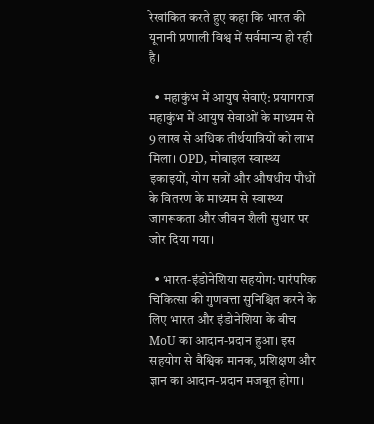रेखांकित करते हुए कहा कि भारत की यूनानी प्रणाली विश्व में सर्वमान्य हो रही है।

  • महाकुंभ में आयुष सेवाएं: प्रयागराज महाकुंभ में आयुष सेवाओं के माध्यम से 9 लाख से अधिक तीर्थयात्रियों को लाभ मिला। OPD, मोबाइल स्वास्थ्य इकाइयों, योग सत्रों और औषधीय पौधों के वितरण के माध्यम से स्वास्थ्य जागरूकता और जीवन शैली सुधार पर जोर दिया गया।

  • भारत-इंडोनेशिया सहयोग: पारंपरिक चिकित्सा की गुणवत्ता सुनिश्चित करने के लिए भारत और इंडोनेशिया के बीच MoU का आदान-प्रदान हुआ। इस सहयोग से वैश्विक मानक, प्रशिक्षण और ज्ञान का आदान-प्रदान मजबूत होगा।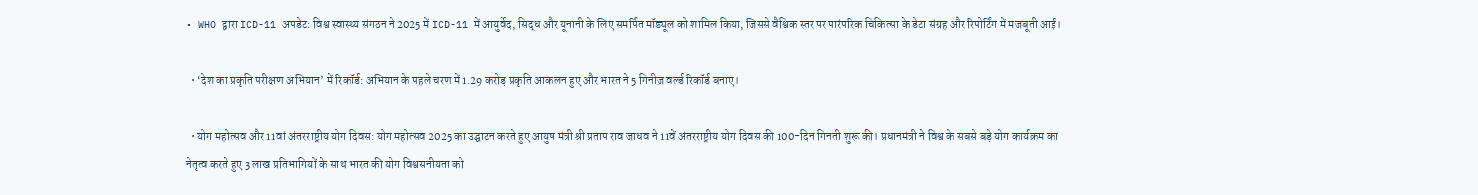• WHO द्वारा ICD-11 अपडेट: विश्व स्वास्थ्य संगठन ने 2025 में ICD-11 में आयुर्वेद, सिद्ध और यूनानी के लिए समर्पित मॉड्यूल को शामिल किया, जिससे वैश्विक स्तर पर पारंपरिक चिकित्सा के डेटा संग्रह और रिपोर्टिंग में मजबूती आई।

  • ‘देश का प्रकृति परीक्षण अभियान’ में रिकॉर्ड: अभियान के पहले चरण में 1.29 करोड़ प्रकृति आकलन हुए और भारत ने 5 गिनीज़ वर्ल्ड रिकॉर्ड बनाए।

  • योग महोत्सव और 11वां अंतरराष्ट्रीय योग दिवस: योग महोत्सव 2025 का उद्घाटन करते हुए आयुष मंत्री श्री प्रताप राव जाधव ने 11वें अंतरराष्ट्रीय योग दिवस की 100-दिन गिनती शुरू की। प्रधानमंत्री ने विश्व के सबसे बड़े योग कार्यक्रम का नेतृत्व करते हुए 3 लाख प्रतिभागियों के साथ भारत की योग विश्वसनीयता को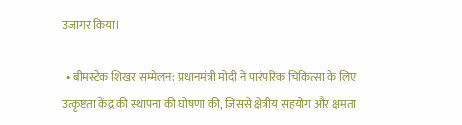उजागर किया।

  • बीमस्टेक शिखर सम्मेलन: प्रधानमंत्री मोदी ने पारंपरिक चिकित्सा के लिए उत्कृष्टता केंद्र की स्थापना की घोषणा की, जिससे क्षेत्रीय सहयोग और क्षमता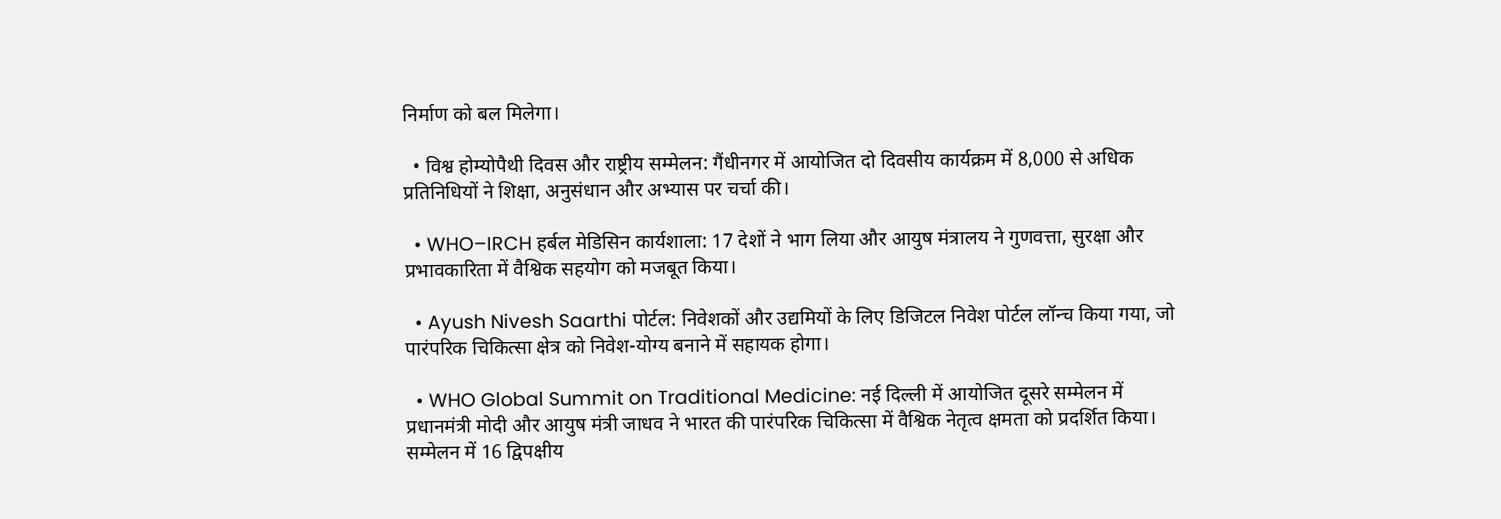निर्माण को बल मिलेगा।

  • विश्व होम्योपैथी दिवस और राष्ट्रीय सम्मेलन: गैंधीनगर में आयोजित दो दिवसीय कार्यक्रम में 8,000 से अधिक प्रतिनिधियों ने शिक्षा, अनुसंधान और अभ्यास पर चर्चा की।

  • WHO–IRCH हर्बल मेडिसिन कार्यशाला: 17 देशों ने भाग लिया और आयुष मंत्रालय ने गुणवत्ता, सुरक्षा और प्रभावकारिता में वैश्विक सहयोग को मजबूत किया।

  • Ayush Nivesh Saarthi पोर्टल: निवेशकों और उद्यमियों के लिए डिजिटल निवेश पोर्टल लॉन्च किया गया, जो पारंपरिक चिकित्सा क्षेत्र को निवेश-योग्य बनाने में सहायक होगा।

  • WHO Global Summit on Traditional Medicine: नई दिल्ली में आयोजित दूसरे सम्मेलन में प्रधानमंत्री मोदी और आयुष मंत्री जाधव ने भारत की पारंपरिक चिकित्सा में वैश्विक नेतृत्व क्षमता को प्रदर्शित किया। सम्मेलन में 16 द्विपक्षीय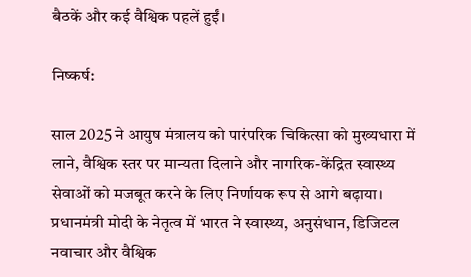बैठकें और कई वैश्विक पहलें हुईं।

निष्कर्ष:

साल 2025 ने आयुष मंत्रालय को पारंपरिक चिकित्सा को मुख्यधारा में लाने, वैश्विक स्तर पर मान्यता दिलाने और नागरिक-केंद्रित स्वास्थ्य सेवाओं को मजबूत करने के लिए निर्णायक रूप से आगे बढ़ाया। प्रधानमंत्री मोदी के नेतृत्व में भारत ने स्वास्थ्य, अनुसंधान, डिजिटल नवाचार और वैश्विक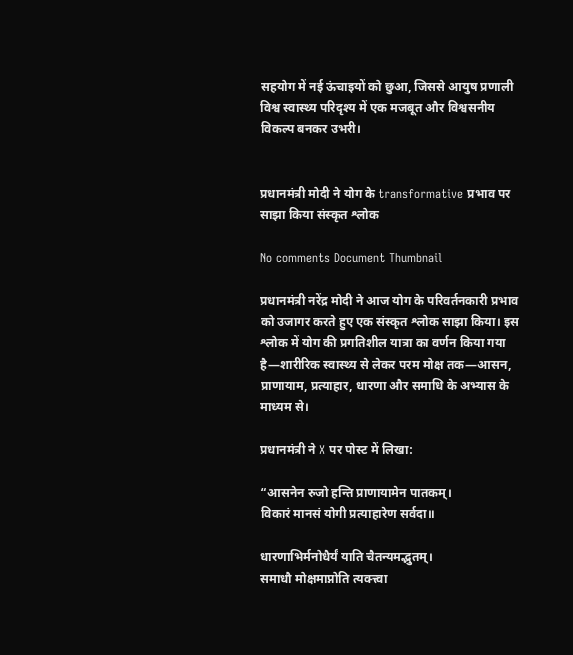सहयोग में नई ऊंचाइयों को छुआ, जिससे आयुष प्रणाली विश्व स्वास्थ्य परिदृश्य में एक मजबूत और विश्वसनीय विकल्प बनकर उभरी।


प्रधानमंत्री मोदी ने योग के transformative प्रभाव पर साझा किया संस्कृत श्लोक

No comments Document Thumbnail

प्रधानमंत्री नरेंद्र मोदी ने आज योग के परिवर्तनकारी प्रभाव को उजागर करते हुए एक संस्कृत श्लोक साझा किया। इस श्लोक में योग की प्रगतिशील यात्रा का वर्णन किया गया है—शारीरिक स्वास्थ्य से लेकर परम मोक्ष तक—आसन, प्राणायाम, प्रत्याहार, धारणा और समाधि के अभ्यास के माध्यम से।

प्रधानमंत्री ने X पर पोस्ट में लिखा:

“आसनेन रुजो हन्ति प्राणायामेन पातकम्।
विकारं मानसं योगी प्रत्याहारेण सर्वदा॥

धारणाभिर्मनोधैर्यं याति चैतन्यमद्भुतम्।
समाधौ मोक्षमाप्नोति त्यक्त्त्वा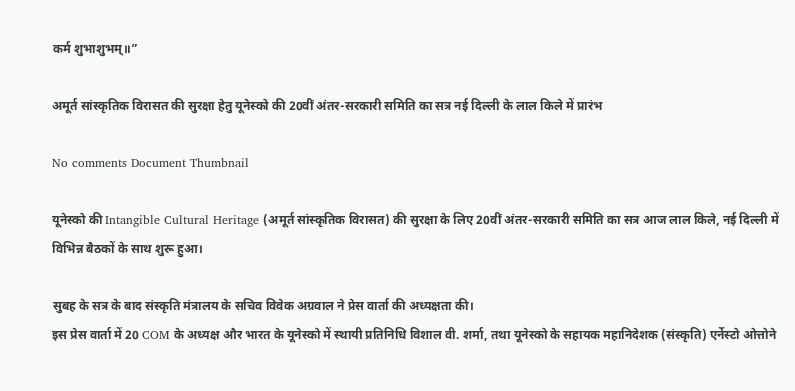कर्म शुभाशुभम्॥”

अमूर्त सांस्कृतिक विरासत की सुरक्षा हेतु यूनेस्को की 20वीं अंतर-सरकारी समिति का सत्र नई दिल्ली के लाल किले में प्रारंभ

No comments Document Thumbnail

यूनेस्को की Intangible Cultural Heritage (अमूर्त सांस्कृतिक विरासत) की सुरक्षा के लिए 20वीं अंतर-सरकारी समिति का सत्र आज लाल किले, नई दिल्ली में विभिन्न बैठकों के साथ शुरू हुआ।

सुबह के सत्र के बाद संस्कृति मंत्रालय के सचिव विवेक अग्रवाल ने प्रेस वार्ता की अध्यक्षता की।
इस प्रेस वार्ता में 20 COM के अध्यक्ष और भारत के यूनेस्को में स्थायी प्रतिनिधि विशाल वी. शर्मा, तथा यूनेस्को के सहायक महानिदेशक (संस्कृति) एर्नेस्टो ओत्तोने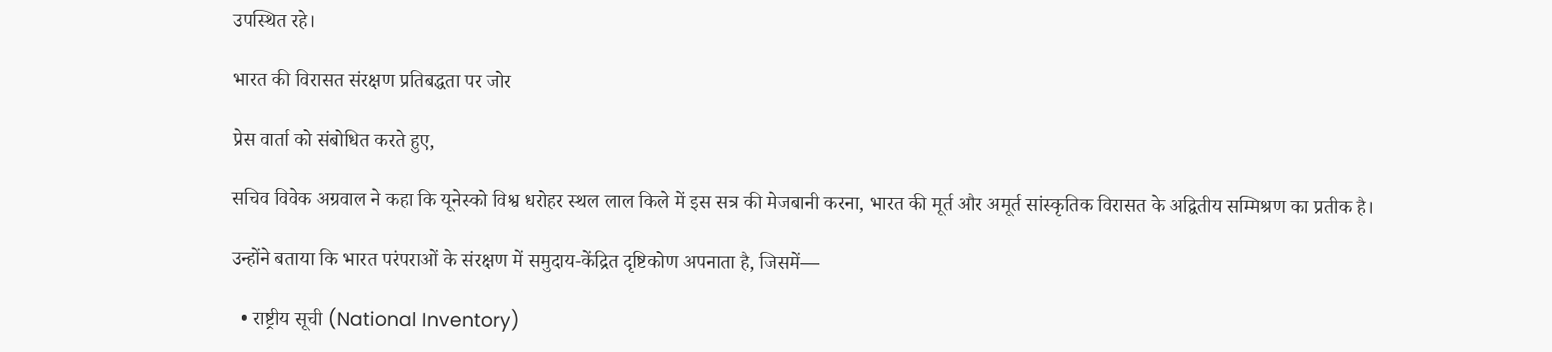उपस्थित रहे।

भारत की विरासत संरक्षण प्रतिबद्धता पर जोर

प्रेस वार्ता को संबोधित करते हुए,

सचिव विवेक अग्रवाल ने कहा कि यूनेस्को विश्व धरोहर स्थल लाल किले में इस सत्र की मेजबानी करना, भारत की मूर्त और अमूर्त सांस्कृतिक विरासत के अद्वितीय सम्मिश्रण का प्रतीक है।

उन्होंने बताया कि भारत परंपराओं के संरक्षण में समुदाय-केंद्रित दृष्टिकोण अपनाता है, जिसमें—

  • राष्ट्रीय सूची (National Inventory)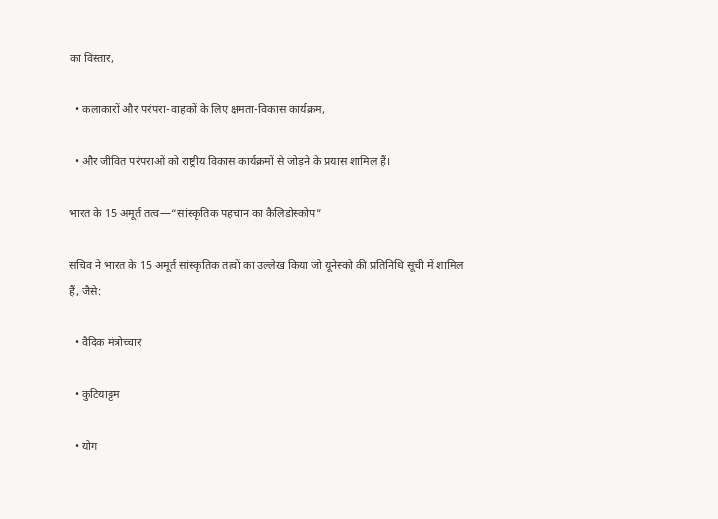का विस्तार,

  • कलाकारों और परंपरा-वाहकों के लिए क्षमता-विकास कार्यक्रम,

  • और जीवित परंपराओं को राष्ट्रीय विकास कार्यक्रमों से जोड़ने के प्रयास शामिल हैं।

भारत के 15 अमूर्त तत्व—“सांस्कृतिक पहचान का कैलिडोस्कोप”

सचिव ने भारत के 15 अमूर्त सांस्कृतिक तत्वों का उल्लेख किया जो यूनेस्को की प्रतिनिधि सूची में शामिल हैं, जैसे:

  • वैदिक मंत्रोच्चार

  • कुटियाट्टम

  • योग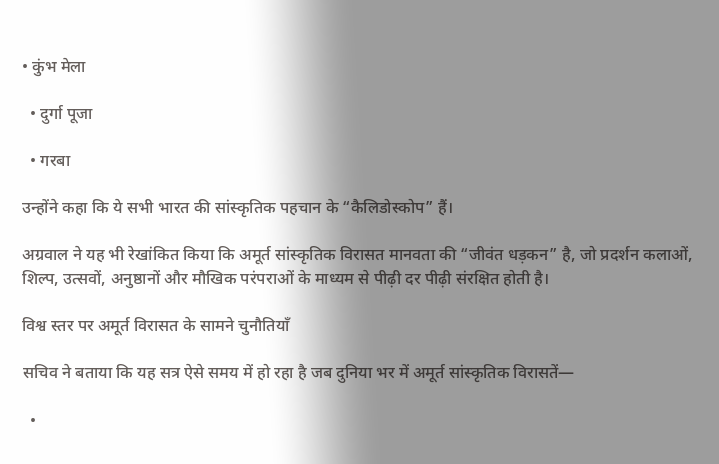• कुंभ मेला

  • दुर्गा पूजा

  • गरबा

उन्होंने कहा कि ये सभी भारत की सांस्कृतिक पहचान के “कैलिडोस्कोप” हैं।

अग्रवाल ने यह भी रेखांकित किया कि अमूर्त सांस्कृतिक विरासत मानवता की “जीवंत धड़कन” है, जो प्रदर्शन कलाओं, शिल्प, उत्सवों, अनुष्ठानों और मौखिक परंपराओं के माध्यम से पीढ़ी दर पीढ़ी संरक्षित होती है।

विश्व स्तर पर अमूर्त विरासत के सामने चुनौतियाँ

सचिव ने बताया कि यह सत्र ऐसे समय में हो रहा है जब दुनिया भर में अमूर्त सांस्कृतिक विरासतें—

  •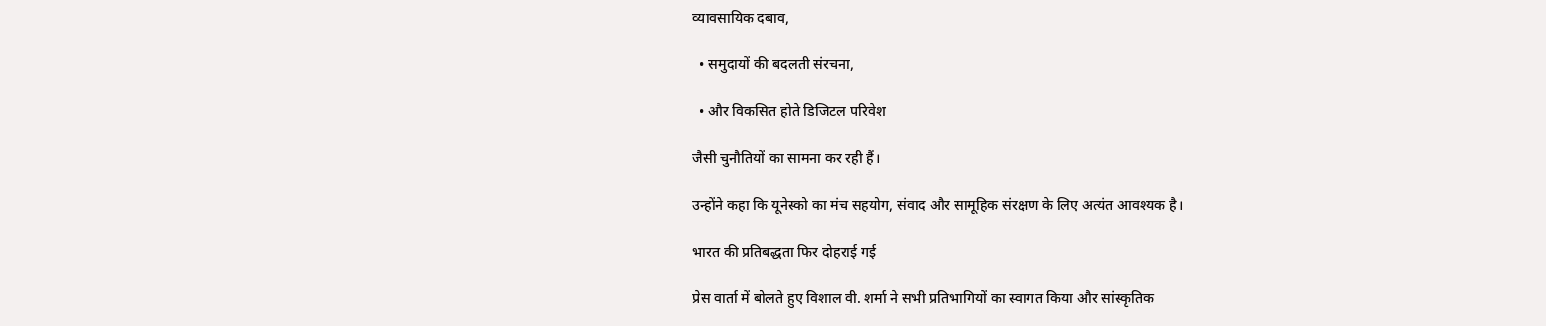व्यावसायिक दबाव,

  • समुदायों की बदलती संरचना,

  • और विकसित होते डिजिटल परिवेश

जैसी चुनौतियों का सामना कर रही हैं।

उन्होंने कहा कि यूनेस्को का मंच सहयोग, संवाद और सामूहिक संरक्षण के लिए अत्यंत आवश्यक है।

भारत की प्रतिबद्धता फिर दोहराई गई

प्रेस वार्ता में बोलते हुए विशाल वी. शर्मा ने सभी प्रतिभागियों का स्वागत किया और सांस्कृतिक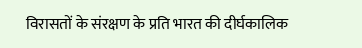विरासतों के संरक्षण के प्रति भारत की दीर्घकालिक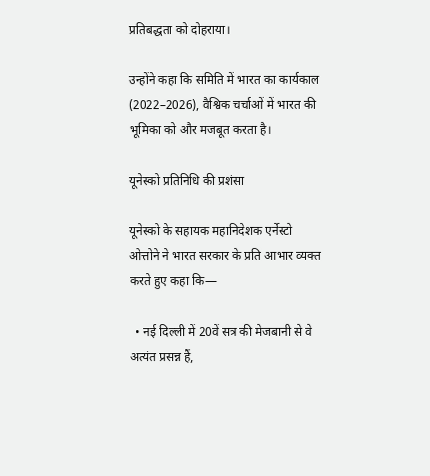प्रतिबद्धता को दोहराया।

उन्होंने कहा कि समिति में भारत का कार्यकाल (2022–2026), वैश्विक चर्चाओं में भारत की भूमिका को और मजबूत करता है।

यूनेस्को प्रतिनिधि की प्रशंसा

यूनेस्को के सहायक महानिदेशक एर्नेस्टो ओत्तोने ने भारत सरकार के प्रति आभार व्यक्त करते हुए कहा कि—

  • नई दिल्ली में 20वें सत्र की मेजबानी से वे अत्यंत प्रसन्न हैं,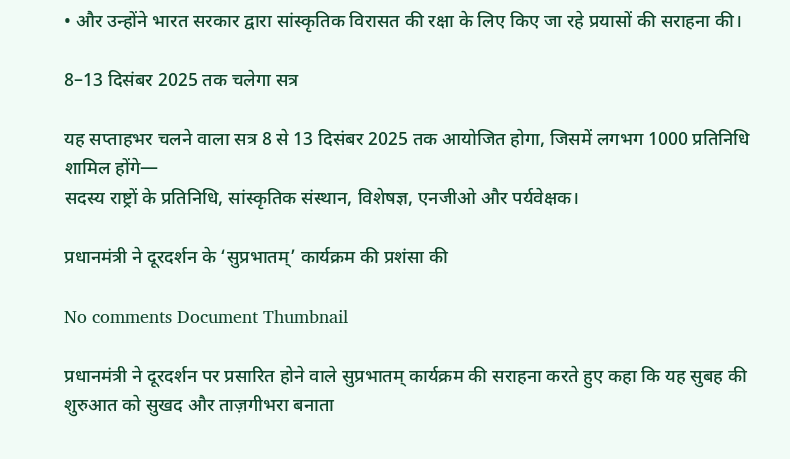• और उन्होंने भारत सरकार द्वारा सांस्कृतिक विरासत की रक्षा के लिए किए जा रहे प्रयासों की सराहना की।

8–13 दिसंबर 2025 तक चलेगा सत्र

यह सप्ताहभर चलने वाला सत्र 8 से 13 दिसंबर 2025 तक आयोजित होगा, जिसमें लगभग 1000 प्रतिनिधि शामिल होंगे—
सदस्य राष्ट्रों के प्रतिनिधि, सांस्कृतिक संस्थान, विशेषज्ञ, एनजीओ और पर्यवेक्षक।

प्रधानमंत्री ने दूरदर्शन के ‘सुप्रभातम्’ कार्यक्रम की प्रशंसा की

No comments Document Thumbnail

प्रधानमंत्री ने दूरदर्शन पर प्रसारित होने वाले सुप्रभातम् कार्यक्रम की सराहना करते हुए कहा कि यह सुबह की शुरुआत को सुखद और ताज़गीभरा बनाता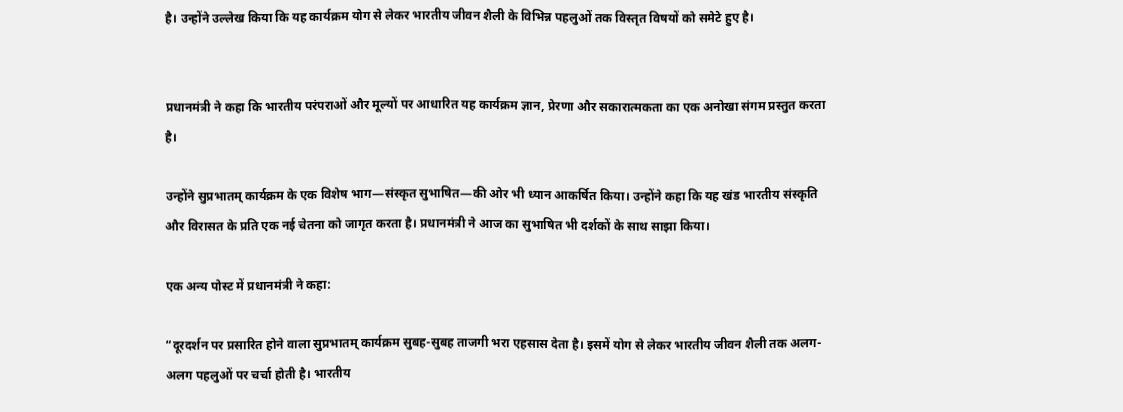है। उन्होंने उल्लेख किया कि यह कार्यक्रम योग से लेकर भारतीय जीवन शैली के विभिन्न पहलुओं तक विस्तृत विषयों को समेटे हुए है।


प्रधानमंत्री ने कहा कि भारतीय परंपराओं और मूल्यों पर आधारित यह कार्यक्रम ज्ञान, प्रेरणा और सकारात्मकता का एक अनोखा संगम प्रस्तुत करता है।

उन्होंने सुप्रभातम् कार्यक्रम के एक विशेष भाग—संस्कृत सुभाषित—की ओर भी ध्यान आकर्षित किया। उन्होंने कहा कि यह खंड भारतीय संस्कृति और विरासत के प्रति एक नई चेतना को जागृत करता है। प्रधानमंत्री ने आज का सुभाषित भी दर्शकों के साथ साझा किया।

एक अन्य पोस्ट में प्रधानमंत्री ने कहा:

“दूरदर्शन पर प्रसारित होने वाला सुप्रभातम् कार्यक्रम सुबह-सुबह ताजगी भरा एहसास देता है। इसमें योग से लेकर भारतीय जीवन शैली तक अलग-अलग पहलुओं पर चर्चा होती है। भारतीय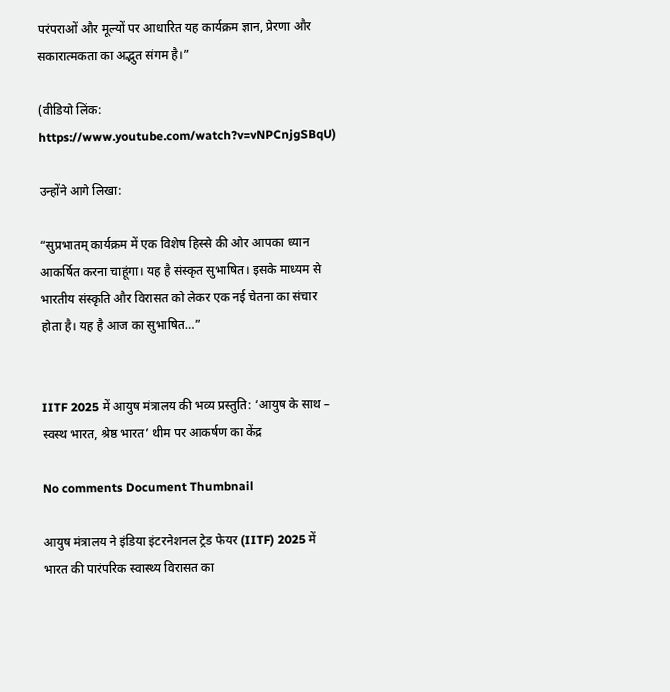परंपराओं और मूल्यों पर आधारित यह कार्यक्रम ज्ञान, प्रेरणा और सकारात्मकता का अद्भुत संगम है।”

(वीडियो लिंक: https://www.youtube.com/watch?v=vNPCnjgSBqU)

उन्होंने आगे लिखा:

“सुप्रभातम् कार्यक्रम में एक विशेष हिस्से की ओर आपका ध्यान आकर्षित करना चाहूंगा। यह है संस्कृत सुभाषित। इसके माध्यम से भारतीय संस्कृति और विरासत को लेकर एक नई चेतना का संचार होता है। यह है आज का सुभाषित…”


IITF 2025 में आयुष मंत्रालय की भव्य प्रस्तुति: ‘आयुष के साथ – स्वस्थ भारत, श्रेष्ठ भारत’ थीम पर आकर्षण का केंद्र

No comments Document Thumbnail

आयुष मंत्रालय ने इंडिया इंटरनेशनल ट्रेड फेयर (IITF) 2025 में भारत की पारंपरिक स्वास्थ्य विरासत का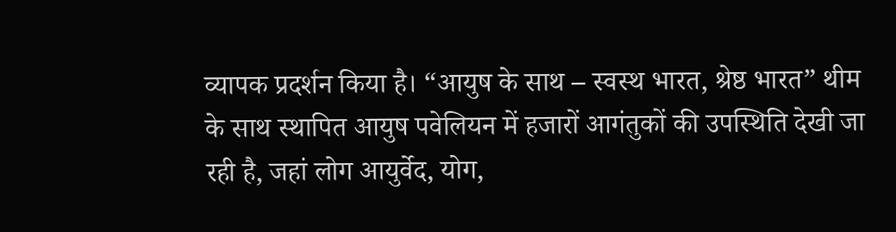व्यापक प्रदर्शन किया है। “आयुष के साथ – स्वस्थ भारत, श्रेष्ठ भारत” थीम के साथ स्थापित आयुष पवेलियन में हजारों आगंतुकों की उपस्थिति देखी जा रही है, जहां लोग आयुर्वेद, योग,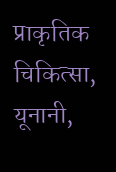प्राकृतिक चिकित्सा, यूनानी,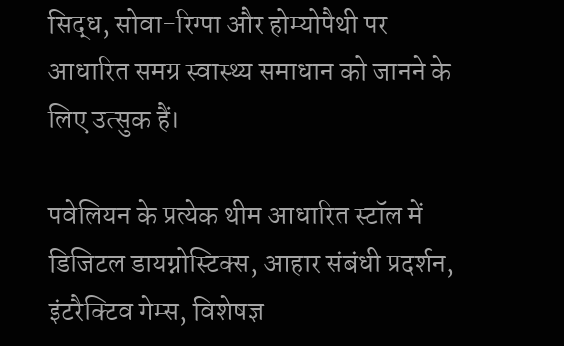सिद्ध, सोवा-रिग्पा और होम्योपैथी पर आधारित समग्र स्वास्थ्य समाधान को जानने के लिए उत्सुक हैं।

पवेलियन के प्रत्येक थीम आधारित स्टॉल में डिजिटल डायग्नोस्टिक्स, आहार संबंधी प्रदर्शन, इंटरैक्टिव गेम्स, विशेषज्ञ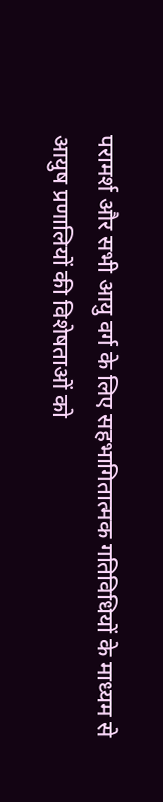परामर्श और सभी आयु वर्ग के लिए सहभागितात्मक गतिविधियों के माध्यम से आयुष प्रणालियों की विशेषताओं को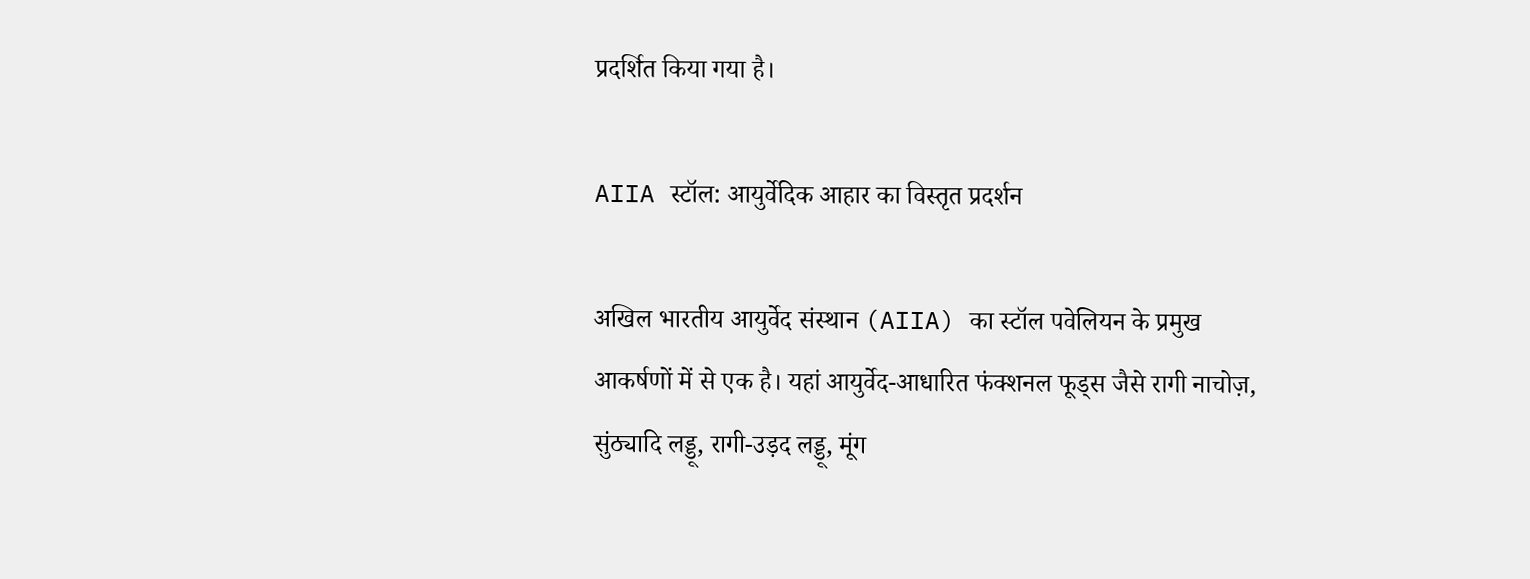प्रदर्शित किया गया है।

AIIA स्टॉल: आयुर्वेदिक आहार का विस्तृत प्रदर्शन

अखिल भारतीय आयुर्वेद संस्थान (AIIA) का स्टॉल पवेलियन के प्रमुख आकर्षणों में से एक है। यहां आयुर्वेद-आधारित फंक्शनल फूड्स जैसे रागी नाचोज़, सुंठ्यादि लड्डू, रागी-उड़द लड्डू, मूंग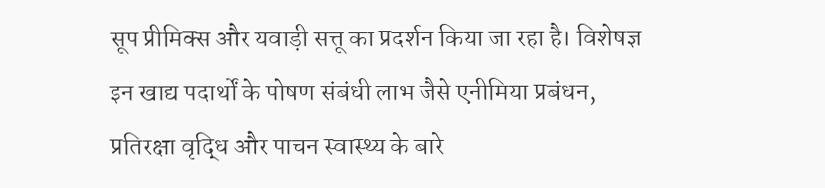सूप प्रीमिक्स और यवाड़ी सत्तू का प्रदर्शन किया जा रहा है। विशेषज्ञ इन खाद्य पदार्थों के पोषण संबंधी लाभ जैसे एनीमिया प्रबंधन, प्रतिरक्षा वृद्धि और पाचन स्वास्थ्य के बारे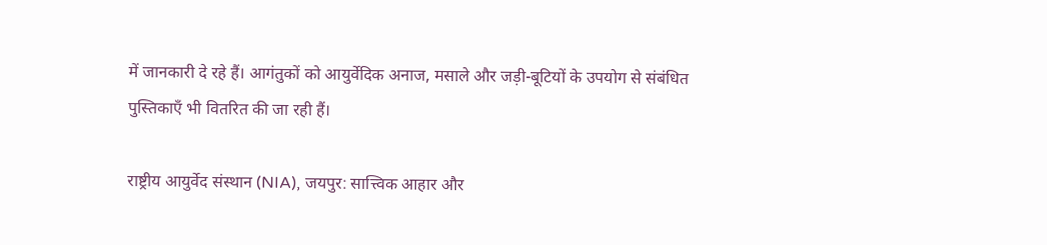में जानकारी दे रहे हैं। आगंतुकों को आयुर्वेदिक अनाज, मसाले और जड़ी-बूटियों के उपयोग से संबंधित पुस्तिकाएँ भी वितरित की जा रही हैं।

राष्ट्रीय आयुर्वेद संस्थान (NIA), जयपुर: सात्त्विक आहार और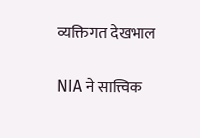व्यक्तिगत देखभाल

NIA ने सात्त्विक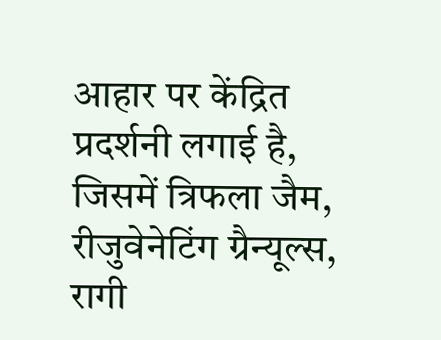आहार पर केंद्रित प्रदर्शनी लगाई है, जिसमें त्रिफला जैम, रीजुवेनेटिंग ग्रैन्यूल्स, रागी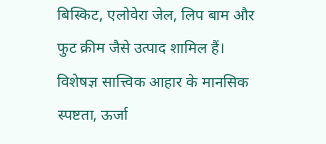बिस्किट, एलोवेरा जेल, लिप बाम और फुट क्रीम जैसे उत्पाद शामिल हैं। विशेषज्ञ सात्त्विक आहार के मानसिक स्पष्टता, ऊर्जा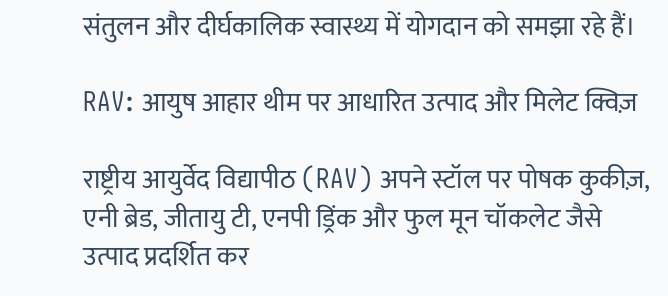संतुलन और दीर्घकालिक स्वास्थ्य में योगदान को समझा रहे हैं।

RAV: आयुष आहार थीम पर आधारित उत्पाद और मिलेट क्विज़

राष्ट्रीय आयुर्वेद विद्यापीठ (RAV) अपने स्टॉल पर पोषक कुकीज़, एनी ब्रेड, जीतायु टी, एनपी ड्रिंक और फुल मून चॉकलेट जैसे उत्पाद प्रदर्शित कर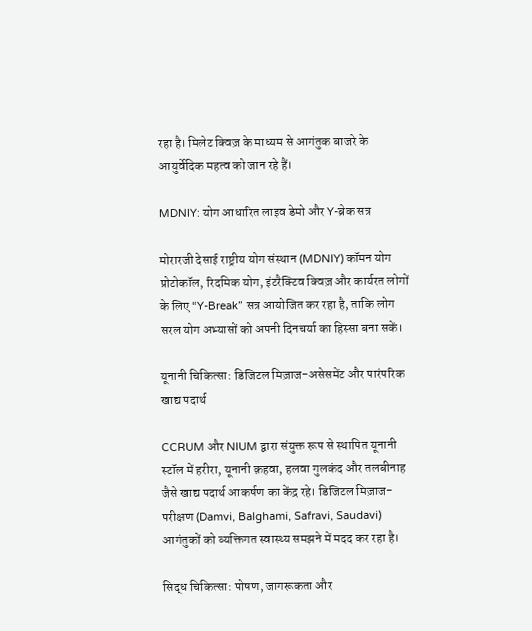रहा है। मिलेट क्विज़ के माध्यम से आगंतुक बाजरे के आयुर्वेदिक महत्व को जान रहे हैं।

MDNIY: योग आधारित लाइव डेमो और Y-ब्रेक सत्र

मोरारजी देसाई राष्ट्रीय योग संस्थान (MDNIY) कॉमन योग प्रोटोकॉल, रिदमिक योग, इंटरैक्टिव क्विज़ और कार्यरत लोगों के लिए “Y-Break” सत्र आयोजित कर रहा है, ताकि लोग सरल योग अभ्यासों को अपनी दिनचर्या का हिस्सा बना सकें।

यूनानी चिकित्सा: डिजिटल मिज़ाज-असेसमेंट और पारंपरिक खाद्य पदार्थ

CCRUM और NIUM द्वारा संयुक्त रूप से स्थापित यूनानी स्टॉल में हरीरा, यूनानी क़हवा, हलवा गुलकंद और तलबीनाह जैसे खाद्य पदार्थ आकर्षण का केंद्र रहे। डिजिटल मिज़ाज-परीक्षण (Damvi, Balghami, Safravi, Saudavi) आगंतुकों को व्यक्तिगत स्वास्थ्य समझने में मदद कर रहा है।

सिद्ध चिकित्सा: पोषण, जागरूकता और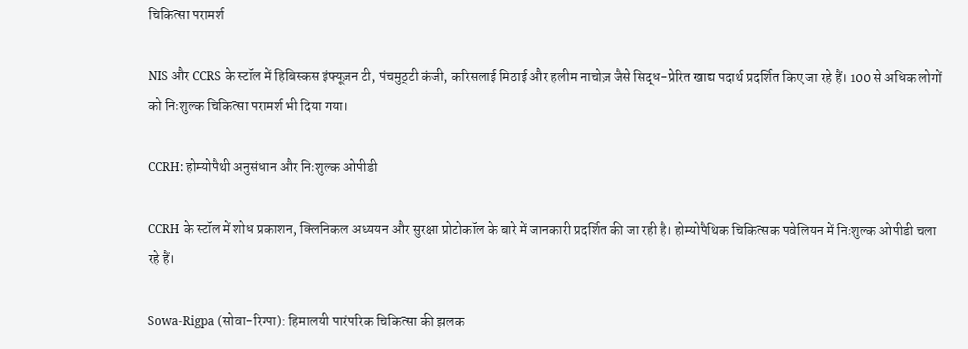चिकित्सा परामर्श

NIS और CCRS के स्टॉल में हिबिस्कस इंफ्यूज़न टी, पंचमुठ्टी कंजी, करिसलाई मिठाई और हलीम नाचोज़ जैसे सिद्ध-प्रेरित खाद्य पदार्थ प्रदर्शित किए जा रहे हैं। 100 से अधिक लोगों को निःशुल्क चिकित्सा परामर्श भी दिया गया।

CCRH: होम्योपैथी अनुसंधान और निःशुल्क ओपीडी

CCRH के स्टॉल में शोध प्रकाशन, क्लिनिकल अध्ययन और सुरक्षा प्रोटोकॉल के बारे में जानकारी प्रदर्शित की जा रही है। होम्योपैथिक चिकित्सक पवेलियन में निःशुल्क ओपीडी चला रहे हैं।

Sowa-Rigpa (सोवा-रिग्पा): हिमालयी पारंपरिक चिकित्सा की झलक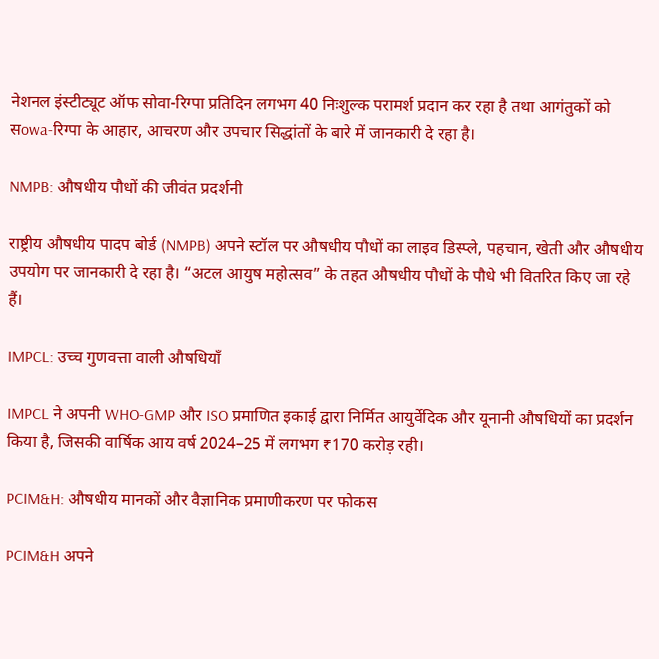नेशनल इंस्टीट्यूट ऑफ सोवा-रिग्पा प्रतिदिन लगभग 40 निःशुल्क परामर्श प्रदान कर रहा है तथा आगंतुकों को सowa-रिग्पा के आहार, आचरण और उपचार सिद्धांतों के बारे में जानकारी दे रहा है।

NMPB: औषधीय पौधों की जीवंत प्रदर्शनी

राष्ट्रीय औषधीय पादप बोर्ड (NMPB) अपने स्टॉल पर औषधीय पौधों का लाइव डिस्प्ले, पहचान, खेती और औषधीय उपयोग पर जानकारी दे रहा है। “अटल आयुष महोत्सव” के तहत औषधीय पौधों के पौधे भी वितरित किए जा रहे हैं।

IMPCL: उच्च गुणवत्ता वाली औषधियाँ

IMPCL ने अपनी WHO-GMP और ISO प्रमाणित इकाई द्वारा निर्मित आयुर्वेदिक और यूनानी औषधियों का प्रदर्शन किया है, जिसकी वार्षिक आय वर्ष 2024–25 में लगभग ₹170 करोड़ रही।

PCIM&H: औषधीय मानकों और वैज्ञानिक प्रमाणीकरण पर फोकस

PCIM&H अपने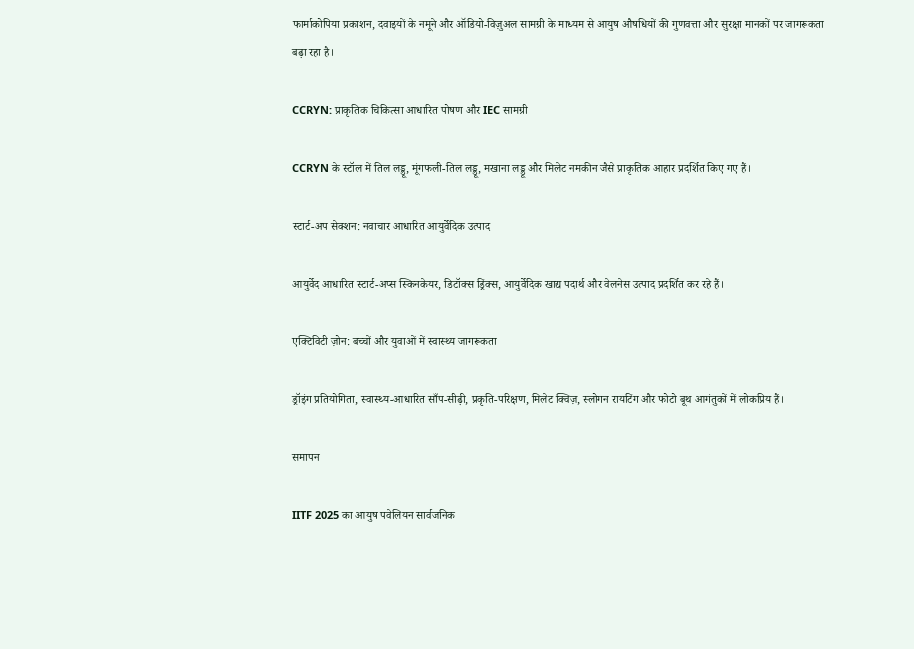फार्माकोपिया प्रकाशन, दवाइयों के नमूने और ऑडियो-विज़ुअल सामग्री के माध्यम से आयुष औषधियों की गुणवत्ता और सुरक्षा मानकों पर जागरूकता बढ़ा रहा है।

CCRYN: प्राकृतिक चिकित्सा आधारित पोषण और IEC सामग्री

CCRYN के स्टॉल में तिल लड्डू, मूंगफली-तिल लड्डू, मखाना लड्डू और मिलेट नमकीन जैसे प्राकृतिक आहार प्रदर्शित किए गए हैं।

स्टार्ट-अप सेक्शन: नवाचार आधारित आयुर्वेदिक उत्पाद

आयुर्वेद आधारित स्टार्ट-अप्स स्किनकेयर, डिटॉक्स ड्रिंक्स, आयुर्वेदिक खाद्य पदार्थ और वेलनेस उत्पाद प्रदर्शित कर रहे हैं।

एक्टिविटी ज़ोन: बच्चों और युवाओं में स्वास्थ्य जागरूकता

ड्रॉइंग प्रतियोगिता, स्वास्थ्य-आधारित साँप-सीढ़ी, प्रकृति-परिक्षण, मिलेट क्विज़, स्लोगन रायटिंग और फोटो बूथ आगंतुकों में लोकप्रिय हैं।

समापन

IITF 2025 का आयुष पवेलियन सार्वजनिक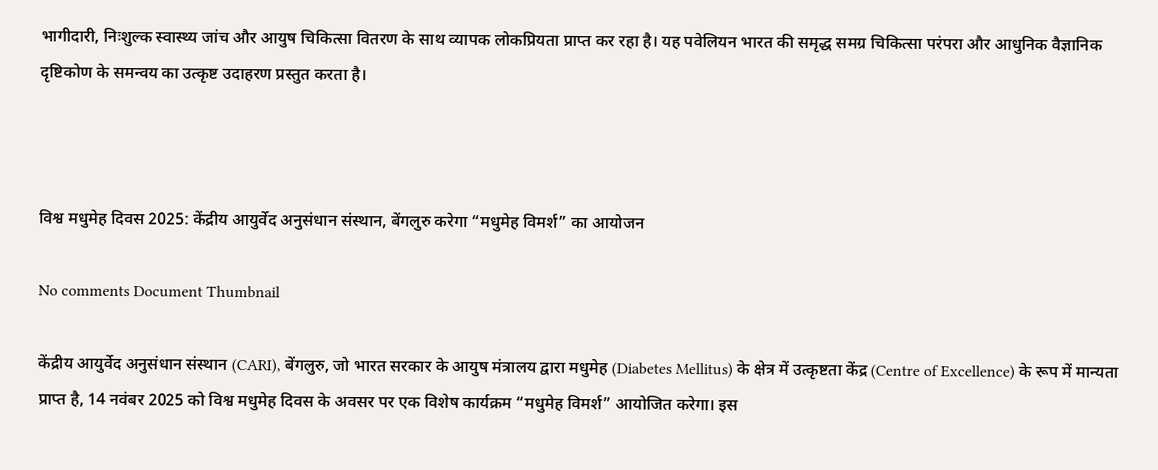भागीदारी, निःशुल्क स्वास्थ्य जांच और आयुष चिकित्सा वितरण के साथ व्यापक लोकप्रियता प्राप्त कर रहा है। यह पवेलियन भारत की समृद्ध समग्र चिकित्सा परंपरा और आधुनिक वैज्ञानिक दृष्टिकोण के समन्वय का उत्कृष्ट उदाहरण प्रस्तुत करता है।



विश्व मधुमेह दिवस 2025: केंद्रीय आयुर्वेद अनुसंधान संस्थान, बेंगलुरु करेगा “मधुमेह विमर्श” का आयोजन

No comments Document Thumbnail

केंद्रीय आयुर्वेद अनुसंधान संस्थान (CARI), बेंगलुरु, जो भारत सरकार के आयुष मंत्रालय द्वारा मधुमेह (Diabetes Mellitus) के क्षेत्र में उत्कृष्टता केंद्र (Centre of Excellence) के रूप में मान्यता प्राप्त है, 14 नवंबर 2025 को विश्व मधुमेह दिवस के अवसर पर एक विशेष कार्यक्रम “मधुमेह विमर्श” आयोजित करेगा। इस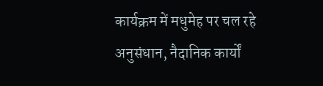कार्यक्रम में मधुमेह पर चल रहे अनुसंधान, नैदानिक कार्यों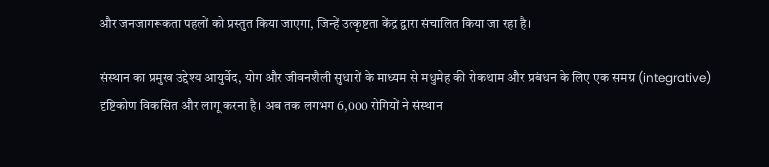और जनजागरूकता पहलों को प्रस्तुत किया जाएगा, जिन्हें उत्कृष्टता केंद्र द्वारा संचालित किया जा रहा है।

संस्थान का प्रमुख उद्देश्य आयुर्वेद, योग और जीवनशैली सुधारों के माध्यम से मधुमेह की रोकथाम और प्रबंधन के लिए एक समग्र (integrative) दृष्टिकोण विकसित और लागू करना है। अब तक लगभग 6,000 रोगियों ने संस्थान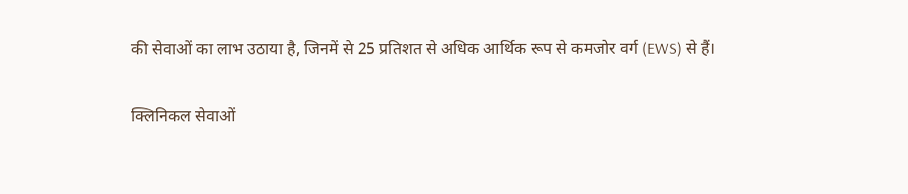की सेवाओं का लाभ उठाया है, जिनमें से 25 प्रतिशत से अधिक आर्थिक रूप से कमजोर वर्ग (EWS) से हैं।

क्लिनिकल सेवाओं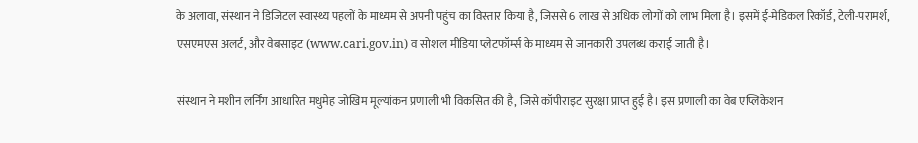के अलावा, संस्थान ने डिजिटल स्वास्थ्य पहलों के माध्यम से अपनी पहुंच का विस्तार किया है, जिससे 6 लाख से अधिक लोगों को लाभ मिला है। इसमें ई-मेडिकल रिकॉर्ड, टेली-परामर्श, एसएमएस अलर्ट, और वेबसाइट (www.cari.gov.in) व सोशल मीडिया प्लेटफॉर्म्स के माध्यम से जानकारी उपलब्ध कराई जाती है।

संस्थान ने मशीन लर्निंग आधारित मधुमेह जोखिम मूल्यांकन प्रणाली भी विकसित की है, जिसे कॉपीराइट सुरक्षा प्राप्त हुई है। इस प्रणाली का वेब एप्लिकेशन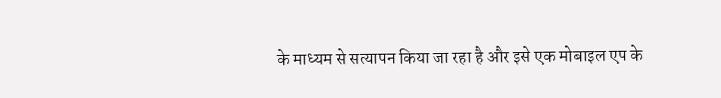के माध्यम से सत्यापन किया जा रहा है और इसे एक मोबाइल एप के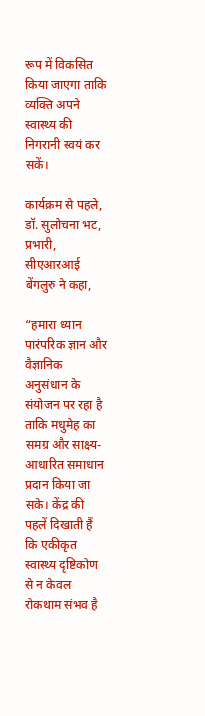रूप में विकसित किया जाएगा ताकि व्यक्ति अपने स्वास्थ्य की निगरानी स्वयं कर सकें।

कार्यक्रम से पहले, डॉ. सुलोचना भट, प्रभारी, सीएआरआई बेंगलुरु ने कहा,

“हमारा ध्यान पारंपरिक ज्ञान और वैज्ञानिक अनुसंधान के संयोजन पर रहा है ताकि मधुमेह का समग्र और साक्ष्य-आधारित समाधान प्रदान किया जा सके। केंद्र की पहलें दिखाती हैं कि एकीकृत स्वास्थ्य दृष्टिकोण से न केवल रोकथाम संभव है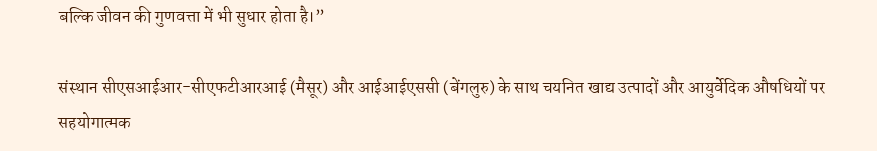बल्कि जीवन की गुणवत्ता में भी सुधार होता है।”

संस्थान सीएसआईआर-सीएफटीआरआई (मैसूर) और आईआईएससी (बेंगलुरु) के साथ चयनित खाद्य उत्पादों और आयुर्वेदिक औषधियों पर सहयोगात्मक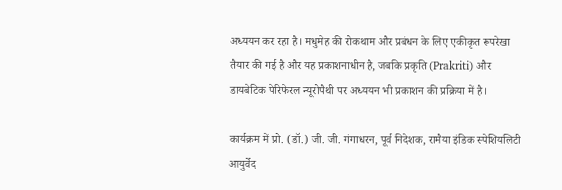अध्ययन कर रहा है। मधुमेह की रोकथाम और प्रबंधन के लिए एकीकृत रूपरेखा तैयार की गई है और यह प्रकाशनाधीन है, जबकि प्रकृति (Prakriti) और डायबेटिक पेरिफेरल न्यूरोपैथी पर अध्ययन भी प्रकाशन की प्रक्रिया में है।

कार्यक्रम में प्रो. (डॉ.) जी. जी. गंगाधरन, पूर्व निदेशक, रामैया इंडिक स्पेशियलिटी आयुर्वेद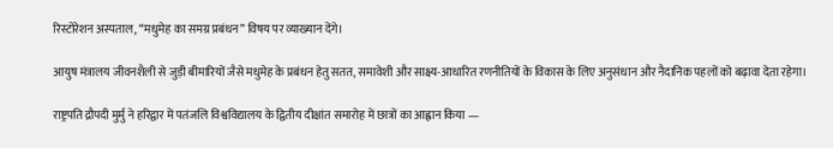रिस्टोरेशन अस्पताल, “मधुमेह का समग्र प्रबंधन” विषय पर व्याख्यान देंगे।

आयुष मंत्रालय जीवनशैली से जुड़ी बीमारियों जैसे मधुमेह के प्रबंधन हेतु सतत, समावेशी और साक्ष्य-आधारित रणनीतियों के विकास के लिए अनुसंधान और नैदानिक पहलों को बढ़ावा देता रहेगा।

राष्ट्रपति द्रौपदी मुर्मु ने हरिद्वार में पतंजलि विश्वविद्यालय के द्वितीय दीक्षांत समारोह में छात्रों का आह्वान किया —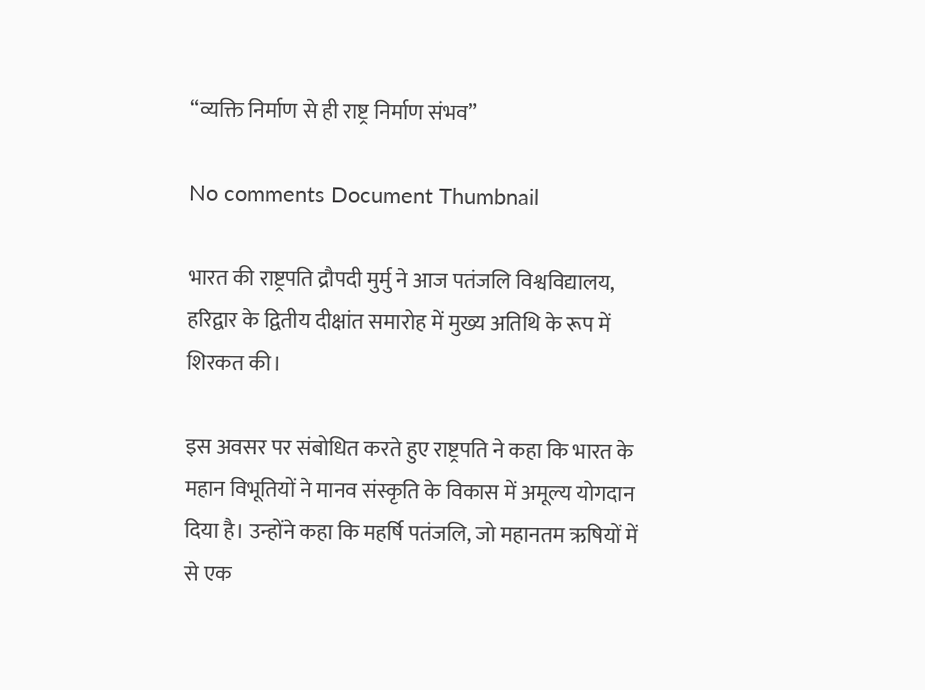“व्यक्ति निर्माण से ही राष्ट्र निर्माण संभव”

No comments Document Thumbnail

भारत की राष्ट्रपति द्रौपदी मुर्मु ने आज पतंजलि विश्वविद्यालय, हरिद्वार के द्वितीय दीक्षांत समारोह में मुख्य अतिथि के रूप में शिरकत की।

इस अवसर पर संबोधित करते हुए राष्ट्रपति ने कहा कि भारत के महान विभूतियों ने मानव संस्कृति के विकास में अमूल्य योगदान दिया है। उन्होंने कहा कि महर्षि पतंजलि, जो महानतम ऋषियों में से एक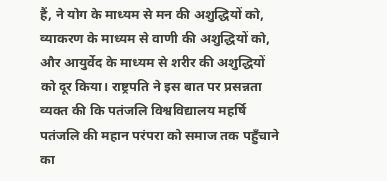हैं, ने योग के माध्यम से मन की अशुद्धियों को, व्याकरण के माध्यम से वाणी की अशुद्धियों को, और आयुर्वेद के माध्यम से शरीर की अशुद्धियों को दूर किया। राष्ट्रपति ने इस बात पर प्रसन्नता व्यक्त की कि पतंजलि विश्वविद्यालय महर्षि पतंजलि की महान परंपरा को समाज तक पहुँचाने का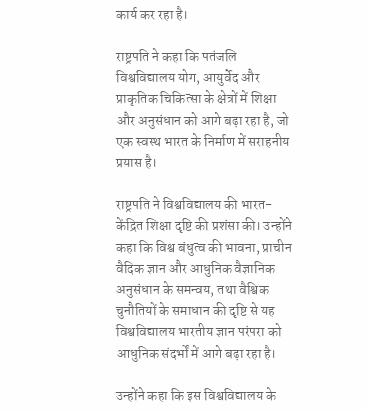कार्य कर रहा है।

राष्ट्रपति ने कहा कि पतंजलि विश्वविद्यालय योग, आयुर्वेद और प्राकृतिक चिकित्सा के क्षेत्रों में शिक्षा और अनुसंधान को आगे बढ़ा रहा है, जो एक स्वस्थ भारत के निर्माण में सराहनीय प्रयास है।

राष्ट्रपति ने विश्वविद्यालय की भारत-केंद्रित शिक्षा दृष्टि की प्रशंसा की। उन्होंने कहा कि विश्व बंधुत्व की भावना, प्राचीन वैदिक ज्ञान और आधुनिक वैज्ञानिक अनुसंधान के समन्वय, तथा वैश्विक चुनौतियों के समाधान की दृष्टि से यह विश्वविद्यालय भारतीय ज्ञान परंपरा को आधुनिक संदर्भों में आगे बढ़ा रहा है।

उन्होंने कहा कि इस विश्वविद्यालय के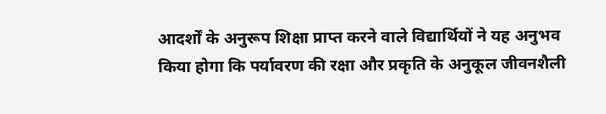आदर्शों के अनुरूप शिक्षा प्राप्त करने वाले विद्यार्थियों ने यह अनुभव किया होगा कि पर्यावरण की रक्षा और प्रकृति के अनुकूल जीवनशैली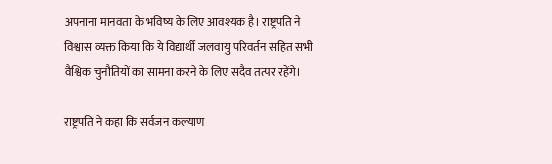अपनाना मानवता के भविष्य के लिए आवश्यक है। राष्ट्रपति ने विश्वास व्यक्त किया कि ये विद्यार्थी जलवायु परिवर्तन सहित सभी वैश्विक चुनौतियों का सामना करने के लिए सदैव तत्पर रहेंगे।

राष्ट्रपति ने कहा कि सर्वजन कल्याण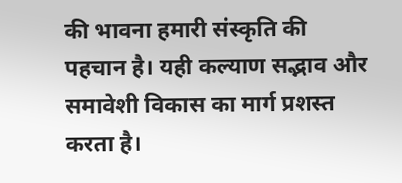की भावना हमारी संस्कृति की पहचान है। यही कल्याण सद्भाव और समावेशी विकास का मार्ग प्रशस्त करता है।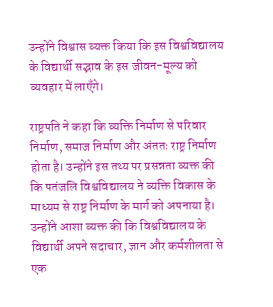उन्होंने विश्वास व्यक्त किया कि इस विश्वविद्यालय के विद्यार्थी सद्भाव के इस जीवन-मूल्य को व्यवहार में लाएँगे।

राष्ट्रपति ने कहा कि व्यक्ति निर्माण से परिवार निर्माण, समाज निर्माण और अंततः राष्ट्र निर्माण होता है। उन्होंने इस तथ्य पर प्रसन्नता व्यक्त की कि पतंजलि विश्वविद्यालय ने व्यक्ति विकास के माध्यम से राष्ट्र निर्माण के मार्ग को अपनाया है। उन्होंने आशा व्यक्त की कि विश्वविद्यालय के विद्यार्थी अपने सदाचार, ज्ञान और कर्मशीलता से एक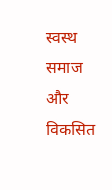स्वस्थ समाज और विकसित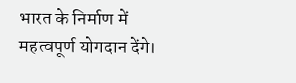भारत के निर्माण में महत्वपूर्ण योगदान देंगे।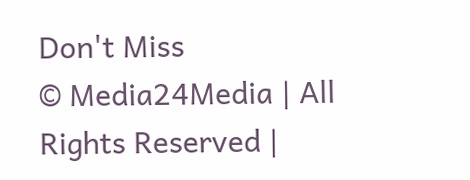Don't Miss
© Media24Media | All Rights Reserved |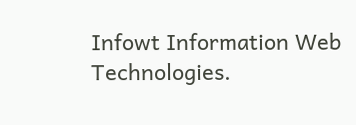Infowt Information Web Technologies.